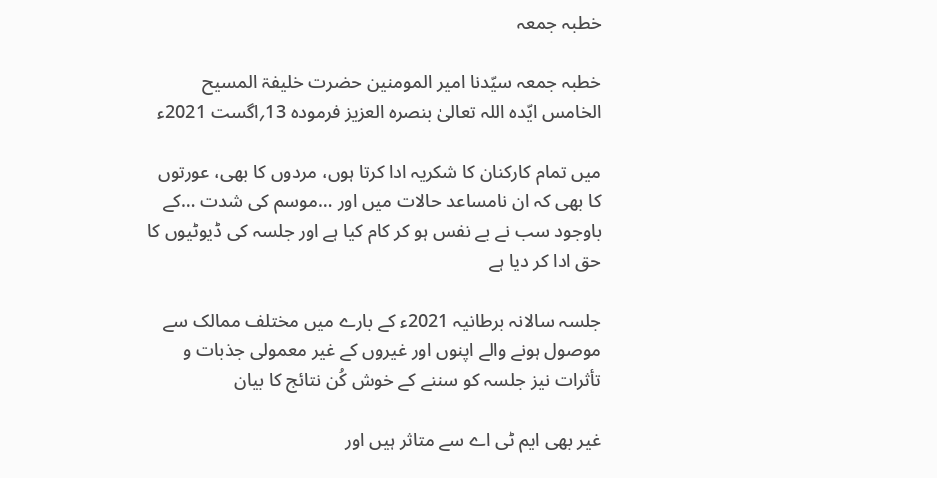خطبہ جمعہ

خطبہ جمعہ سیّدنا امیر المومنین حضرت خلیفۃ المسیح الخامس ایّدہ اللہ تعالیٰ بنصرہ العزیز فرمودہ 13؍اگست 2021ء

میں تمام کارکنان کا شکریہ ادا کرتا ہوں، مردوں کا بھی، عورتوں کا بھی کہ ان نامساعد حالات میں اور …موسم کی شدت …کے باوجود سب نے بے نفس ہو کر کام کیا ہے اور جلسہ کی ڈیوٹیوں کا حق ادا کر دیا ہے

جلسہ سالانہ برطانیہ 2021ء کے بارے میں مختلف ممالک سے موصول ہونے والے اپنوں اور غیروں کے غیر معمولی جذبات و تأثرات نیز جلسہ کو سننے کے خوش کُن نتائج کا بیان

غیر بھی ایم ٹی اے سے متاثر ہیں اور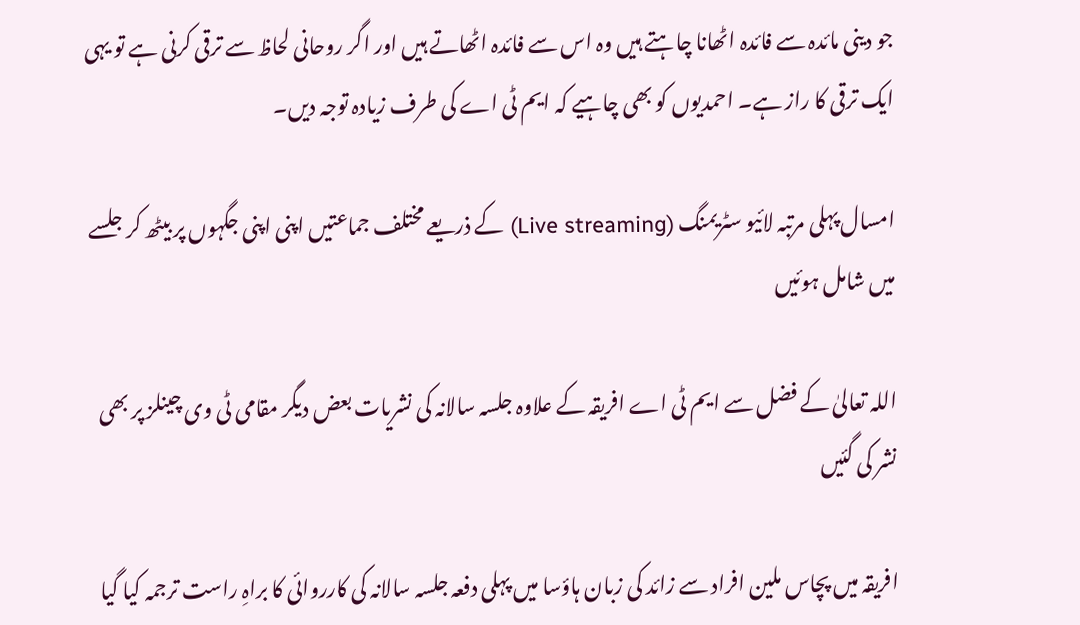جو دینی مائدہ سے فائدہ اٹھانا چاہتے ہیں وہ اس سے فائدہ اٹھاتے ہیں اور اگر روحانی لحاظ سے ترقی کرنی ہے تو یہی ایک ترقی کا راز ہے۔ احمدیوں کو بھی چاہیے کہ ایم ٹی اے کی طرف زیادہ توجہ دیں۔

امسال پہلی مرتبہ لائیو سٹریمنگ (Live streaming) کے ذریعے مختلف جماعتیں اپنی اپنی جگہوں پر بیٹھ کر جلسے میں شامل ہوئیں

اللہ تعالیٰ کے فضل سے ایم ٹی اے افریقہ کے علاوہ جلسہ سالانہ کی نشریات بعض دیگر مقامی ٹی وی چینلز پر بھی نشر کی گئیں

افریقہ میں پچاس ملین افراد سے زائد کی زبان ہاؤسا میں پہلی دفعہ جلسہ سالانہ کی کارروائی کا براہِ راست ترجمہ کیا گیا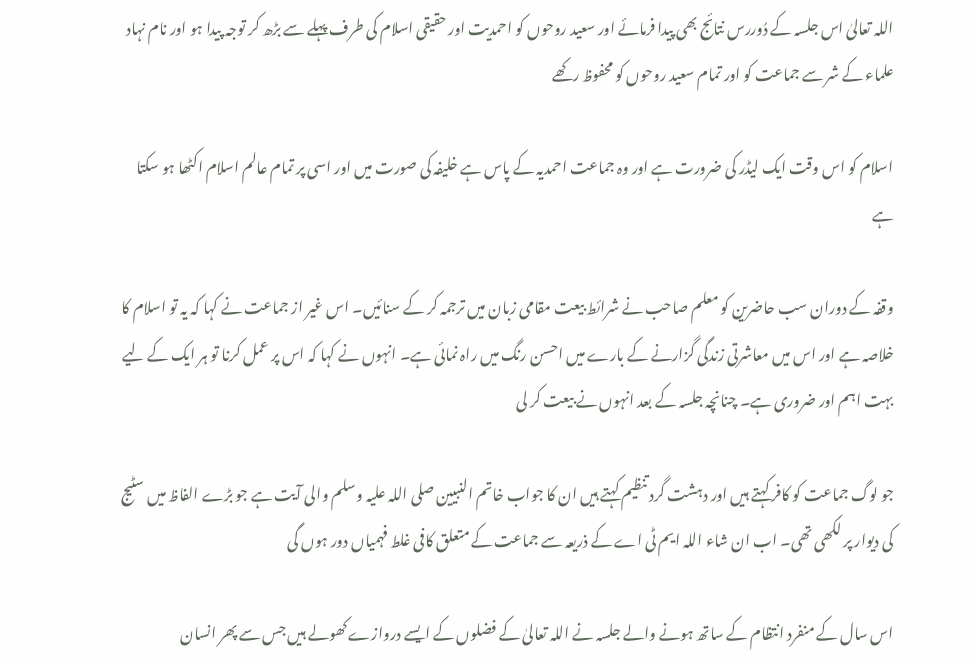اللہ تعالیٰ اس جلسہ کے دُوررس نتائج بھی پیدا فرمائے اور سعید روحوں کو احمدیت اور حقیقی اسلام کی طرف پہلے سے بڑھ کر توجہ پیدا ہو اور نام نہاد علماء کے شر سے جماعت کو اور تمام سعید روحوں کو محفوظ رکھے

اسلام کو اس وقت ایک لیڈر کی ضرورت ہے اور وہ جماعت احمدیہ کے پاس ہے خلیفہ کی صورت میں اور اسی پر تمام عالم اسلام اکٹھا ہو سکتا ہے

وقفہ کے دوران سب حاضرین کو معلم صاحب نے شرائط بیعت مقامی زبان میں ترجمہ کر کے سنائیں۔ اس غیر از جماعت نے کہا کہ یہ تو اسلام کا خلاصہ ہے اور اس میں معاشرتی زندگی گزارنے کے بارے میں احسن رنگ میں راہ نمائی ہے۔ انہوں نے کہا کہ اس پر عمل کرنا تو ہر ایک کے لیے بہت اہم اور ضروری ہے۔ چنانچہ جلسہ کے بعد انہوں نے بیعت کر لی

جو لوگ جماعت کو کافر کہتے ہیں اور دہشت گرد تنظیم کہتے ہیں ان کا جواب خاتم النبیین صلی اللہ علیہ وسلم والی آیت ہے جو بڑے الفاظ میں سٹیج کی دیوار پر لکھی تھی۔ اب ان شاء اللہ ایم ٹی اے کے ذریعہ سے جماعت کے متعلق کافی غلط فہمیاں دور ہوں گی

اس سال کے منفرد انتظام کے ساتھ ہونے والے جلسہ نے اللہ تعالیٰ کے فضلوں کے ایسے دروازے کھولے ہیں جس سے پھر انسان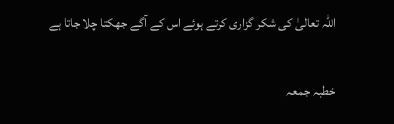اللہ تعالیٰ کی شکر گزاری کرتے ہوئے اس کے آگے جھکتا چلا جاتا ہے

خطبہ جمعہ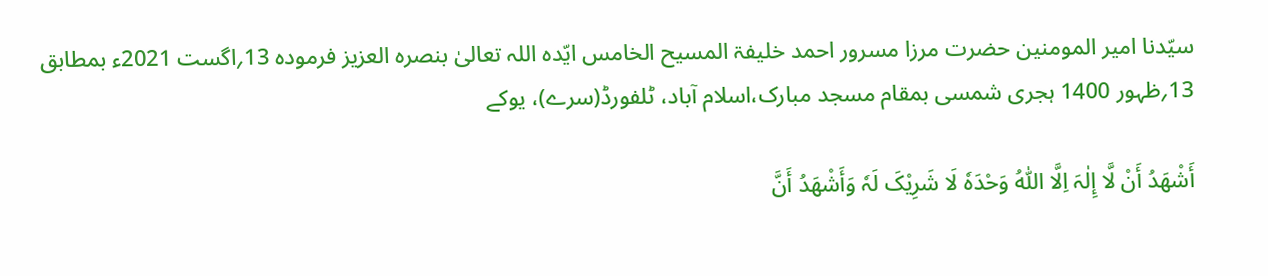سیّدنا امیر المومنین حضرت مرزا مسرور احمد خلیفۃ المسیح الخامس ایّدہ اللہ تعالیٰ بنصرہ العزیز فرمودہ 13؍اگست 2021ء بمطابق 13؍ظہور 1400 ہجری شمسی بمقام مسجد مبارک،اسلام آباد، ٹلفورڈ(سرے)، یوکے

أَشْھَدُ أَنْ لَّا إِلٰہَ اِلَّا اللّٰہُ وَحْدَہٗ لَا شَرِيْکَ لَہٗ وَأَشْھَدُ أَنَّ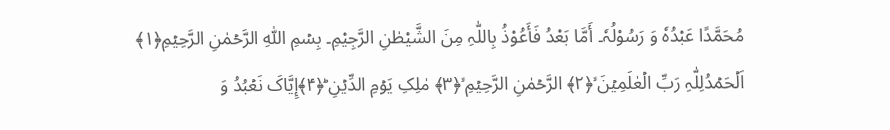مُحَمَّدًا عَبْدُہٗ وَ رَسُوْلُہٗ۔ أَمَّا بَعْدُ فَأَعُوْذُ بِاللّٰہِ مِنَ الشَّيْطٰنِ الرَّجِيْمِ۔ بِسۡمِ اللّٰہِ الرَّحۡمٰنِ الرَّحِیۡمِ﴿۱﴾ اَلۡحَمۡدُلِلّٰہِ رَبِّ الۡعٰلَمِیۡنَ ۙ﴿۲﴾ الرَّحۡمٰنِ الرَّحِیۡمِ ۙ﴿۳﴾ مٰلِکِ یَوۡمِ الدِّیۡنِ ؕ﴿۴﴾إِیَّاکَ نَعۡبُدُ وَ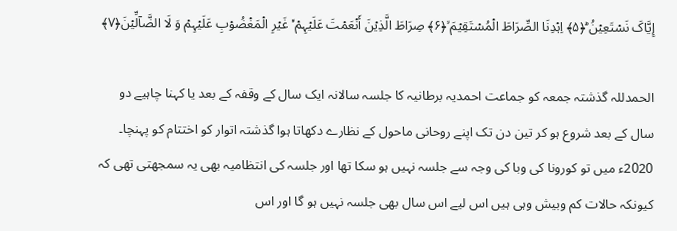إِیَّاکَ نَسۡتَعِیۡنُ ؕ﴿۵﴾ اِہۡدِنَا الصِّرَاطَ الۡمُسۡتَقِیۡمَ ۙ﴿۶﴾ صِرَاطَ الَّذِیۡنَ أَنۡعَمۡتَ عَلَیۡہِمۡ ۬ۙ غَیۡرِ الۡمَغۡضُوۡبِ عَلَیۡہِمۡ وَ لَا الضَّآلِّیۡنَ﴿۷﴾

الحمدللہ گذشتہ جمعہ کو جماعت احمدیہ برطانیہ کا جلسہ سالانہ ایک سال کے وقفہ کے بعد یا کہنا چاہیے دو سال کے بعد شروع ہو کر تین دن تک اپنے روحانی ماحول کے نظارے دکھاتا ہوا گذشتہ اتوار کو اختتام کو پہنچا۔ 2020ء میں تو کورونا کی وبا کی وجہ سے جلسہ نہیں ہو سکا تھا اور جلسہ کی انتظامیہ بھی یہ سمجھتی تھی کہ کیونکہ حالات کم وبیش وہی ہیں اس لیے اس سال بھی جلسہ نہیں ہو گا اور اس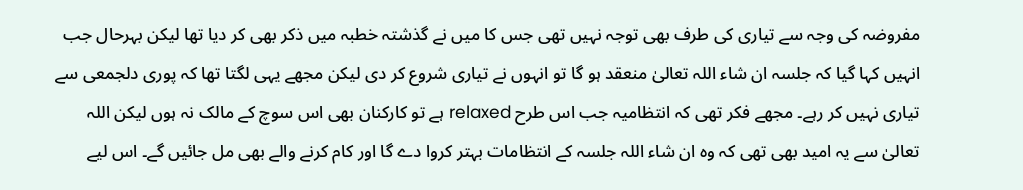مفروضہ کی وجہ سے تیاری کی طرف بھی توجہ نہیں تھی جس کا میں نے گذشتہ خطبہ میں ذکر بھی کر دیا تھا لیکن بہرحال جب انہیں کہا گیا کہ جلسہ ان شاء اللہ تعالیٰ منعقد ہو گا تو انہوں نے تیاری شروع کر دی لیکن مجھے یہی لگتا تھا کہ پوری دلجمعی سے تیاری نہیں کر رہے۔ مجھے فکر تھی کہ انتظامیہ جب اس طرح relaxed ہے تو کارکنان بھی اس سوچ کے مالک نہ ہوں لیکن اللہ تعالیٰ سے یہ امید بھی تھی کہ وہ ان شاء اللہ جلسہ کے انتظامات بہتر کروا دے گا اور کام کرنے والے بھی مل جائیں گے۔ اس لیے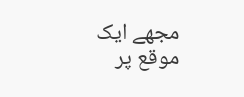مجھے ایک موقع پر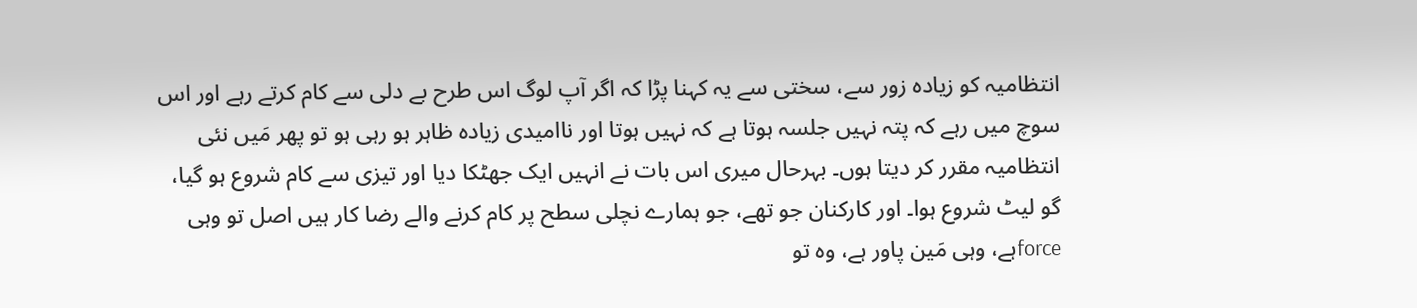انتظامیہ کو زیادہ زور سے، سختی سے یہ کہنا پڑا کہ اگر آپ لوگ اس طرح بے دلی سے کام کرتے رہے اور اس سوچ میں رہے کہ پتہ نہیں جلسہ ہوتا ہے کہ نہیں ہوتا اور ناامیدی زیادہ ظاہر ہو رہی ہو تو پھر مَیں نئی انتظامیہ مقرر کر دیتا ہوں۔ بہرحال میری اس بات نے انہیں ایک جھٹکا دیا اور تیزی سے کام شروع ہو گیا، گو لیٹ شروع ہوا۔ اور کارکنان جو تھے، جو ہمارے نچلی سطح پر کام کرنے والے رضا کار ہیں اصل تو وہی forceہے، وہی مَین پاور ہے، وہ تو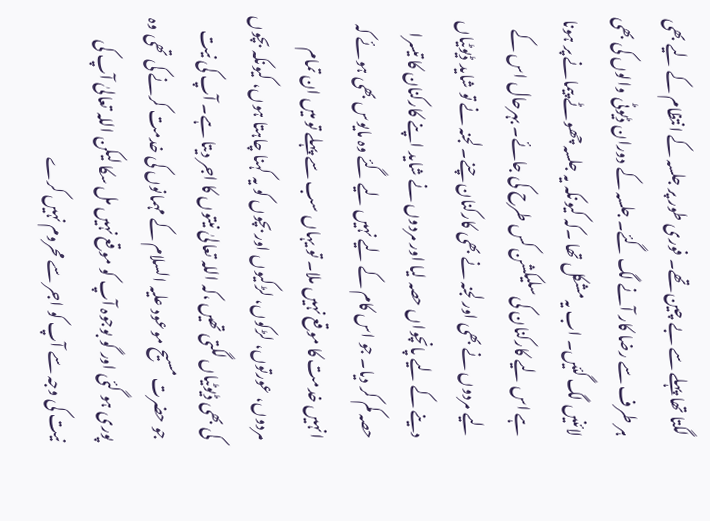لگتا تھا پہلے سے بے چین تھے۔ فوری طور پر جلسہ کے انتظام کے لیے بھی ہر طرف سے رضا کار آنے لگ گئے۔ جلسہ کے دوران ڈیوٹی والوں کی بھی لائنیں لگ گئیں۔ اب یہ مشکل تھا ۔کہ کیونکہ یہ جلسہ چھوٹے پیمانے پر ہونا ہے اس لیے کارکنان کی سلیکشن کس طرح کی جائے۔ بہرحال اس کے لیے مردوں نے بھی اور لجنہ نے بھی کارکنان چنے۔ لجنہ نے تو شاید ڈیوٹیاں دینے کے لیے پانچواں حصہ لیا اور مردوں نے شاید اپنے کارکنان کا تیسرا حصہ کم کر دیا۔ جو اس کام کے لیے نہیں لیے گئے وہ مایوس بھی ہوئے کہ انہیں خدمت کا موقع نہیں ملا۔ تو یہاں سب سے پہلے تو میں ان تمام مردوں، عورتوں، لڑکوں، لڑکیوں اور بچوں کو یہ کہنا چاہتا ہوں، کیونکہ بچوں کی بھی ڈیوٹیاں لگتی تھیں ،کہ اللہ تعالیٰ نیتوں کا اجر دیتا ہے۔ آپ کی نیت جو حضرت مسیح موعود علیہ السلام کے مہمانوں کی خدمت کرنے کی تھی وہ پوری ہو گئی اور گو بوجوہ آپ کو موقع نہیں مل سکا لیکن اللہ تعالیٰ آپ کی نیت کی وجہ سے آپ کو اجر سے محروم نہیں کرے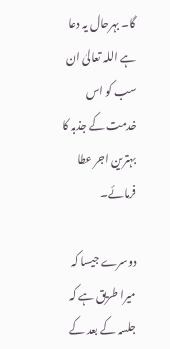گا۔ بہرحال یہ دعا ہے اللہ تعالیٰ ان سب کو اس خدمت کے جذبہ کا بہترین اجر عطا فرمائے۔

دوسرے جیسا کہ میرا طریق ہے کہ جلسہ کے بعد کے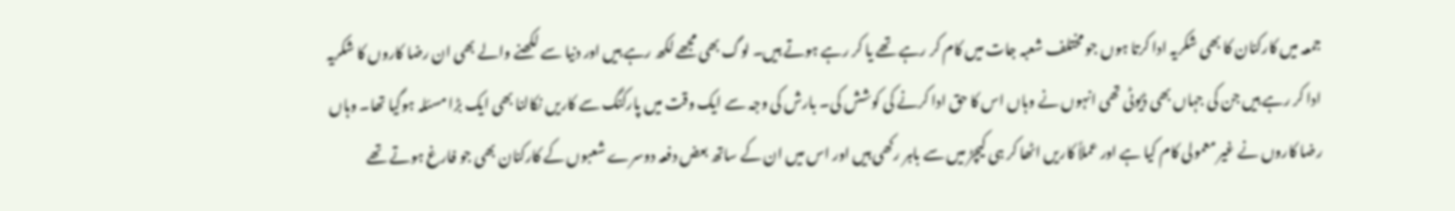جمعہ میں کارکنان کا بھی شکریہ ادا کرتا ہوں جو مختلف شعبہ جات میں کام کر رہے تھے یا کر رہے ہوتے ہیں۔ لوگ بھی مجھے لکھ رہے ہیں اور دنیا سے لکھنے والے بھی ان رضا کاروں کا شکریہ ادا کر رہے ہیں جن کی جہاں بھی ڈیوٹی تھی انہوں نے وہاں اس کا حق ادا کرنے کی کوشش کی۔ بارش کی وجہ سے ایک وقت میں پارکنگ سے کاریں نکالنا بھی ایک بڑا مسئلہ ہوگیا تھا۔ وہاں رضا کاروں نے غیر معمولی کام کیا ہے اور عملاً کاریں اٹھا کر ہی کیچڑ میں سے باہر رکھی ہیں اور اس میں ان کے ساتھ بعض دفعہ دوسرے شعبوں کے کارکنان بھی جو فارغ ہوتے تھے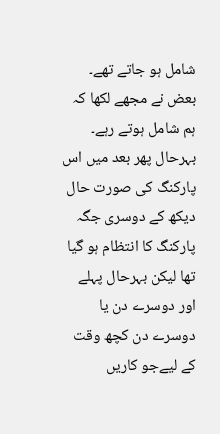شامل ہو جاتے تھے۔ بعض نے مجھے لکھا کہ ہم شامل ہوتے رہے۔ بہرحال پھر بعد میں اس پارکنگ کی صورت حال دیکھ کے دوسری جگہ پارکنگ کا انتظام ہو گیا تھا لیکن بہرحال پہلے اور دوسرے دن یا دوسرے دن کچھ وقت کے لیےجو کاریں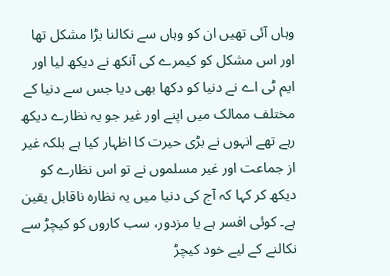وہاں آئی تھیں ان کو وہاں سے نکالنا بڑا مشکل تھا اور اس مشکل کو کیمرے کی آنکھ نے دیکھ لیا اور ایم ٹی اے نے دنیا کو دکھا بھی دیا جس سے دنیا کے مختلف ممالک میں اپنے اور غیر جو یہ نظارے دیکھ رہے تھے انہوں نے بڑی حیرت کا اظہار کیا ہے بلکہ غیر از جماعت اور غیر مسلموں نے تو اس نظارے کو دیکھ کر کہا کہ آج کی دنیا میں یہ نظارہ ناقابل یقین ہے۔ کوئی افسر ہے یا مزدور، سب کاروں کو کیچڑ سے نکالنے کے لیے خود کیچڑ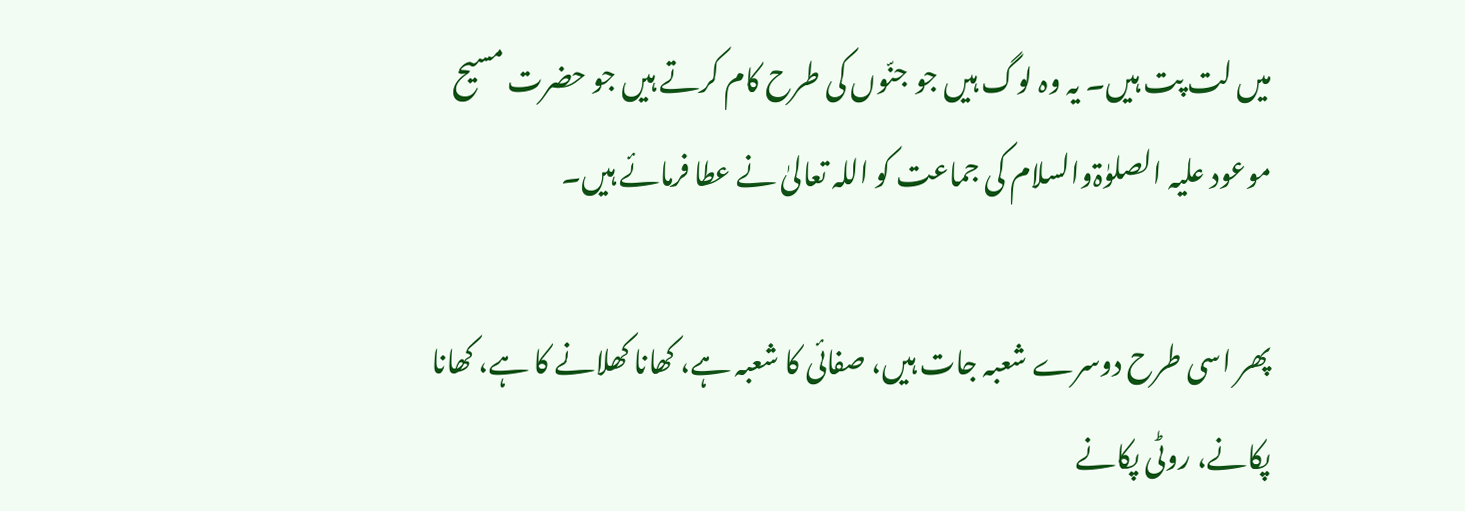میں لت پت ہیں۔ یہ وہ لوگ ہیں جو جنّوں کی طرح کام کرتے ہیں جو حضرت مسیح موعود علیہ الصلوٰۃوالسلام کی جماعت کو اللہ تعالیٰ نے عطا فرمائے ہیں۔

پھر اسی طرح دوسرے شعبہ جات ہیں، صفائی کا شعبہ ہے، کھانا کھلانے کا ہے، کھانا پکانے، روٹی پکانے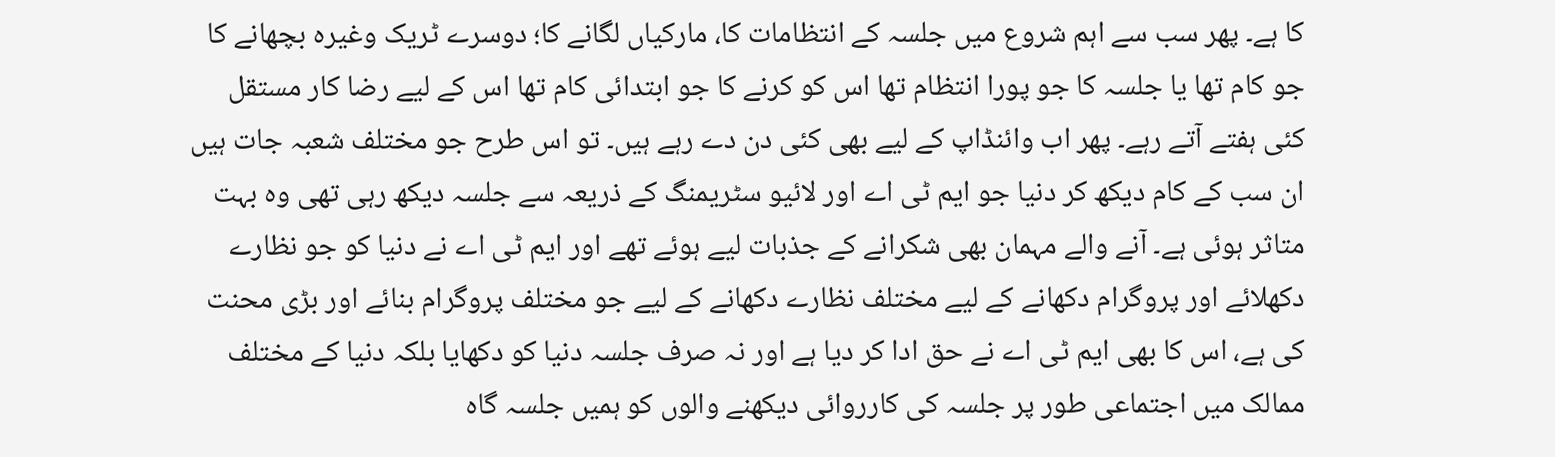کا ہے۔ پھر سب سے اہم شروع میں جلسہ کے انتظامات کا، مارکیاں لگانے کا؛ دوسرے ٹریک وغیرہ بچھانے کا جو کام تھا یا جلسہ کا جو پورا انتظام تھا اس کو کرنے کا جو ابتدائی کام تھا اس کے لیے رضا کار مستقل کئی ہفتے آتے رہے۔ پھر اب وائنڈاپ کے لیے بھی کئی دن دے رہے ہیں۔ تو اس طرح جو مختلف شعبہ جات ہیں ان سب کے کام دیکھ کر دنیا جو ایم ٹی اے اور لائیو سٹریمنگ کے ذریعہ سے جلسہ دیکھ رہی تھی وہ بہت متاثر ہوئی ہے۔ آنے والے مہمان بھی شکرانے کے جذبات لیے ہوئے تھے اور ایم ٹی اے نے دنیا کو جو نظارے دکھلائے اور پروگرام دکھانے کے لیے مختلف نظارے دکھانے کے لیے جو مختلف پروگرام بنائے اور بڑی محنت کی ہے، اس کا بھی ایم ٹی اے نے حق ادا کر دیا ہے اور نہ صرف جلسہ دنیا کو دکھایا بلکہ دنیا کے مختلف ممالک میں اجتماعی طور پر جلسہ کی کارروائی دیکھنے والوں کو ہمیں جلسہ گاہ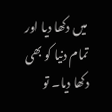میں دکھا دیا اور تمام دنیا کو بھی دکھا دیا۔ تو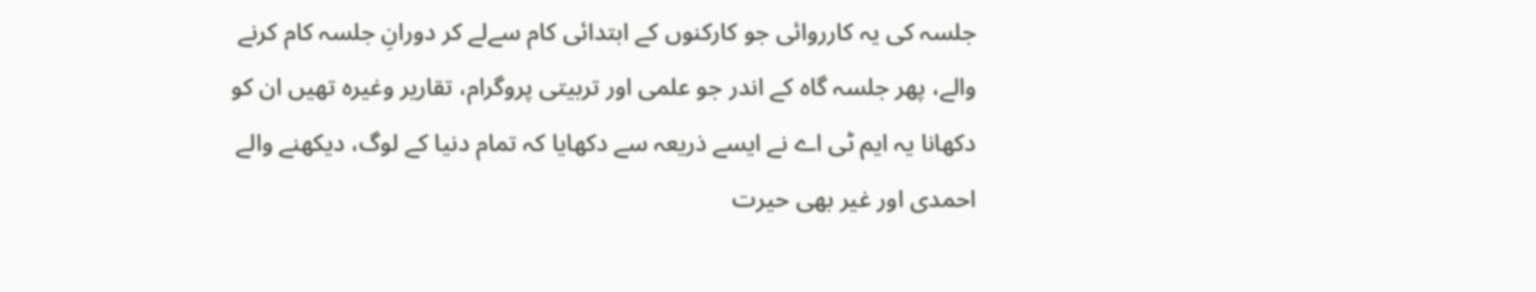جلسہ کی یہ کارروائی جو کارکنوں کے ابتدائی کام سےلے کر دورانِ جلسہ کام کرنے والے، پھر جلسہ گاہ کے اندر جو علمی اور تربیتی پروگرام، تقاریر وغیرہ تھیں ان کو دکھانا یہ ایم ٹی اے نے ایسے ذریعہ سے دکھایا کہ تمام دنیا کے لوگ، دیکھنے والے احمدی اور غیر بھی حیرت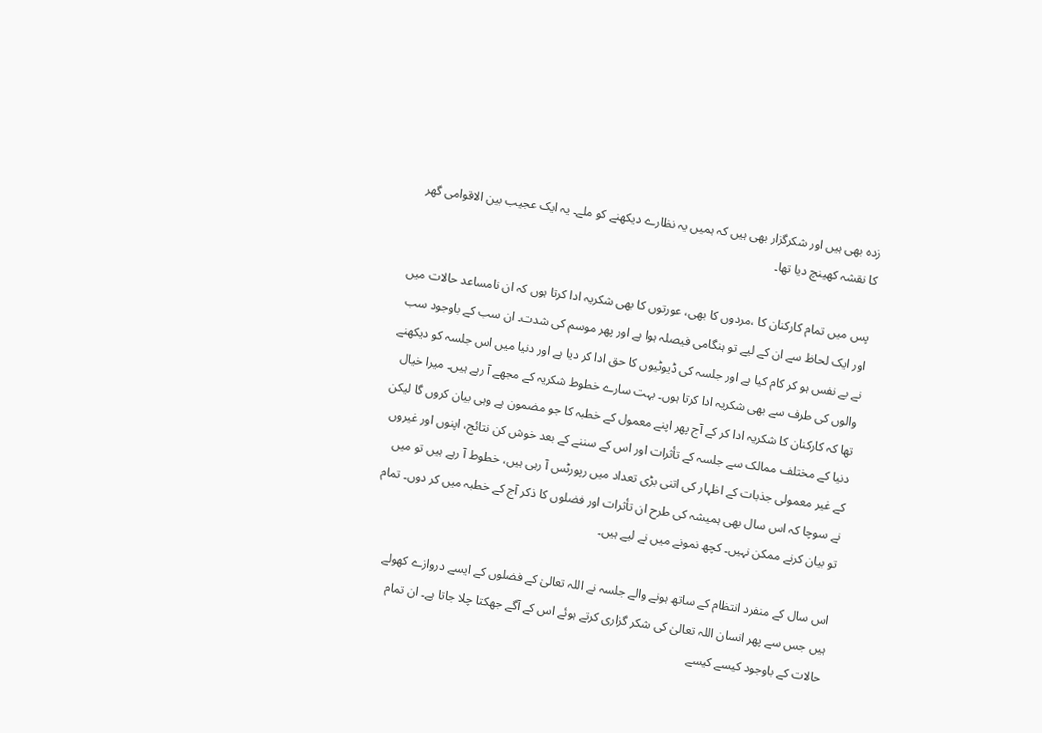زدہ بھی ہیں اور شکرگزار بھی ہیں کہ ہمیں یہ نظارے دیکھنے کو ملے۔ یہ ایک عجیب بین الاقوامی گھر کا نقشہ کھینچ دیا تھا۔

پس میں تمام کارکنان کا ،مردوں کا بھی، عورتوں کا بھی شکریہ ادا کرتا ہوں کہ ان نامساعد حالات میں اور ایک لحاظ سے ان کے لیے تو ہنگامی فیصلہ ہوا ہے اور پھر موسم کی شدت۔ ان سب کے باوجود سب نے بے نفس ہو کر کام کیا ہے اور جلسہ کی ڈیوٹیوں کا حق ادا کر دیا ہے اور دنیا میں اس جلسہ کو دیکھنے والوں کی طرف سے بھی شکریہ ادا کرتا ہوں۔ بہت سارے خطوط شکریہ کے مجھے آ رہے ہیں۔ میرا خیال تھا کہ کارکنان کا شکریہ ادا کر کے آج پھر اپنے معمول کے خطبہ کا جو مضمون ہے وہی بیان کروں گا لیکن دنیا کے مختلف ممالک سے جلسہ کے تأثرات اور اس کے سننے کے بعد خوش کن نتائج، اپنوں اور غیروں کے غیر معمولی جذبات کے اظہار کی اتنی بڑی تعداد میں رپورٹس آ رہی ہیں، خطوط آ رہے ہیں تو میں نے سوچا کہ اس سال بھی ہمیشہ کی طرح ان تأثرات اور فضلوں کا ذکر آج کے خطبہ میں کر دوں۔ تمام تو بیان کرنے ممکن نہیں۔ کچھ نمونے میں نے لیے ہیں۔

اس سال کے منفرد انتظام کے ساتھ ہونے والے جلسہ نے اللہ تعالیٰ کے فضلوں کے ایسے دروازے کھولے ہیں جس سے پھر انسان اللہ تعالیٰ کی شکر گزاری کرتے ہوئے اس کے آگے جھکتا چلا جاتا ہے۔ ان تمام حالات کے باوجود کیسے کیسے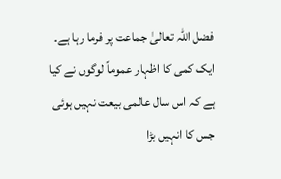فضل اللہ تعالیٰ جماعت پر فرما رہا ہے۔ ایک کمی کا اظہار عموماً لوگوں نے کیا ہے کہ اس سال عالمی بیعت نہیں ہوئی جس کا انہیں بڑا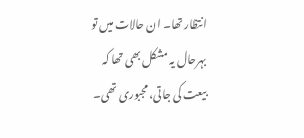انتظار تھا۔ ان حالات میں تو بہرحال یہ مشکل بھی تھا کہ بیعت کی جاتی، مجبوری تھی۔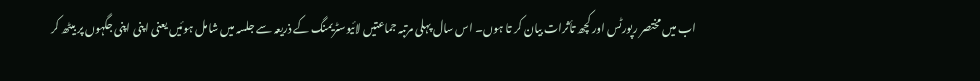اب میں مختصر رپورٹس اور کچھ تأثرات بیان کر تا ہوں۔ اس سال پہلی مرتبہ جماعتیں لائیوسٹریمنگ کے ذریعہ سے جلسہ میں شامل ہوئیں یعنی اپنی اپنی جگہوں پر بیٹھ کر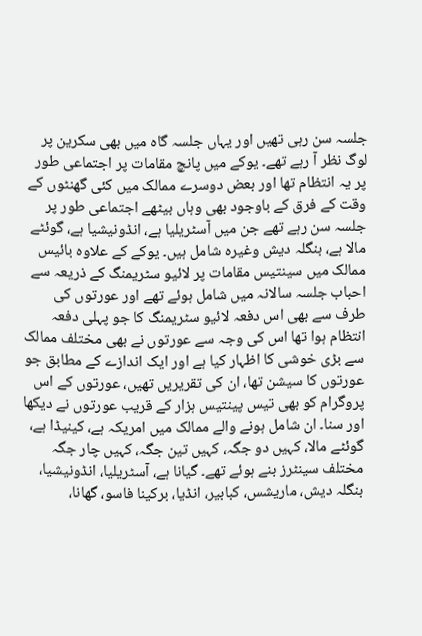جلسہ سن رہی تھیں اور یہاں جلسہ گاہ میں بھی سکرین پر لوگ نظر آ رہے تھے۔ یوکے میں پانچ مقامات پر اجتماعی طور پر یہ انتظام تھا اور بعض دوسرے ممالک میں کئی گھنٹوں کے وقت کے فرق کے باوجود بھی وہاں بیٹھے اجتماعی طور پر جلسہ سن رہے تھے جن میں آسٹریلیا ہے، انڈونیشیا ہے، گوئٹے مالا ہے، بنگلہ دیش وغیرہ شامل ہیں۔ یوکے کے علاوہ بائیس ممالک میں سینتیس مقامات پر لائیو سٹریمنگ کے ذریعہ سے احباب جلسہ سالانہ میں شامل ہوئے تھے اور عورتوں کی طرف سے بھی اس دفعہ لائیو سٹریمنگ کا جو پہلی دفعہ انتظام ہوا تھا اس کی وجہ سے عورتوں نے بھی مختلف ممالک سے بڑی خوشی کا اظہار کیا ہے اور ایک اندازے کے مطابق جو عورتوں کا سیشن تھا، ان کی تقریریں تھیں، عورتوں کے اس پروگرام کو بھی تیس پینتیس ہزار کے قریب عورتوں نے دیکھا اور سنا۔ ان شامل ہونے والے ممالک میں امریکہ ہے، کینیڈا ہے، گوئٹے مالا، کہیں دو جگہ، کہیں تین جگہ، کہیں چار جگہ مختلف سینٹرز بنے ہوئے تھے۔ گیانا ہے، آسٹریلیا، انڈونیشیا، بنگلہ دیش، ماریشس، کبابیر، انڈیا، برکینا فاسو، گھانا،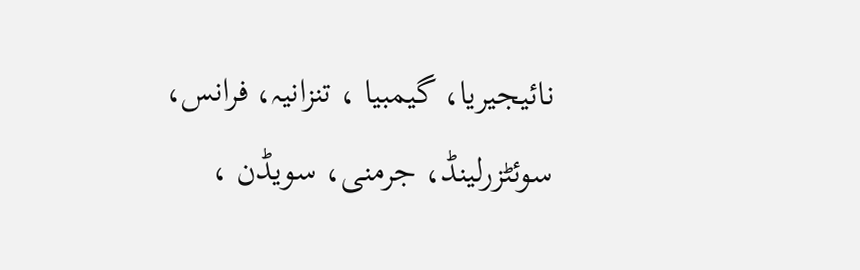نائیجیریا، گیمبیا ، تنزانیہ، فرانس، سوئٹزرلینڈ، جرمنی، سویڈن ،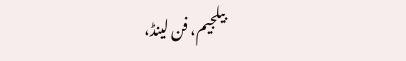بیلجیم، فن لینڈ،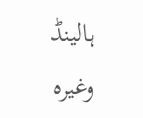ہالینڈ وغیرہ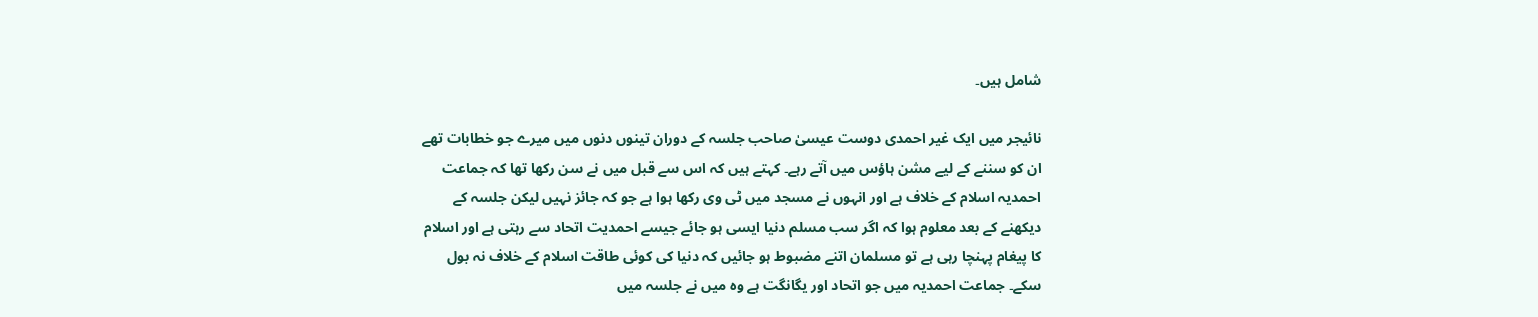شامل ہیں۔

نائیجر میں ایک غیر احمدی دوست عیسیٰ صاحب جلسہ کے دوران تینوں دنوں میں میرے جو خطابات تھے ان کو سننے کے لیے مشن ہاؤس میں آتے رہے۔ کہتے ہیں کہ اس سے قبل میں نے سن رکھا تھا کہ جماعت احمدیہ اسلام کے خلاف ہے اور انہوں نے مسجد میں ٹی وی رکھا ہوا ہے جو کہ جائز نہیں لیکن جلسہ کے دیکھنے کے بعد معلوم ہوا کہ اگر سب مسلم دنیا ایسی ہو جائے جیسے احمدیت اتحاد سے رہتی ہے اور اسلام کا پیغام پہنچا رہی ہے تو مسلمان اتنے مضبوط ہو جائیں کہ دنیا کی کوئی طاقت اسلام کے خلاف نہ بول سکے۔ جماعت احمدیہ میں جو اتحاد اور یگانگت ہے وہ میں نے جلسہ میں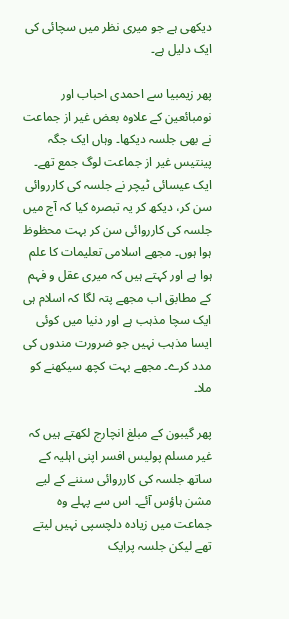دیکھی ہے جو میری نظر میں سچائی کی ایک دلیل ہے۔

پھر زیمبیا سے احمدی احباب اور نومبائعین کے علاوہ بعض غیر از جماعت نے بھی جلسہ دیکھا۔ وہاں ایک جگہ پینتیس غیر از جماعت لوگ جمع تھے۔ ایک عیسائی ٹیچر نے جلسہ کی کارروائی سن کر، دیکھ کر یہ تبصرہ کیا کہ آج میں جلسہ کی کارروائی سن کر بہت محظوظ ہوا ہوں۔ مجھے اسلامی تعلیمات کا علم ہوا ہے اور کہتے ہیں کہ میری عقل و فہم کے مطابق اب مجھے پتہ لگا کہ اسلام ہی ایک سچا مذہب ہے اور دنیا میں کوئی ایسا مذہب نہیں جو ضرورت مندوں کی مدد کرے۔ مجھے بہت کچھ سیکھنے کو ملا۔

پھر گیبون کے مبلغ انچارج لکھتے ہیں کہ غیر مسلم پولیس افسر اپنی اہلیہ کے ساتھ جلسہ کی کارروائی سننے کے لیے مشن ہاؤس آئے۔ اس سے پہلے وہ جماعت میں زیادہ دلچسپی نہیں لیتے تھے لیکن جلسہ پرایک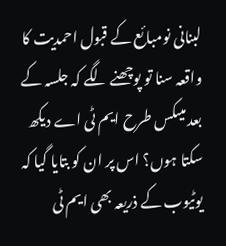لبنانی نومبائع کے قبول احمدیت کا واقعہ سنا تو پوچھنے لگے کہ جلسہ کے بعد میںکس طرح ایم ٹی اے دیکھ سکتا ہوں؟ اس پر ان کو بتایا گیا کہ یوٹیوب کے ذریعہ بھی ایم ٹی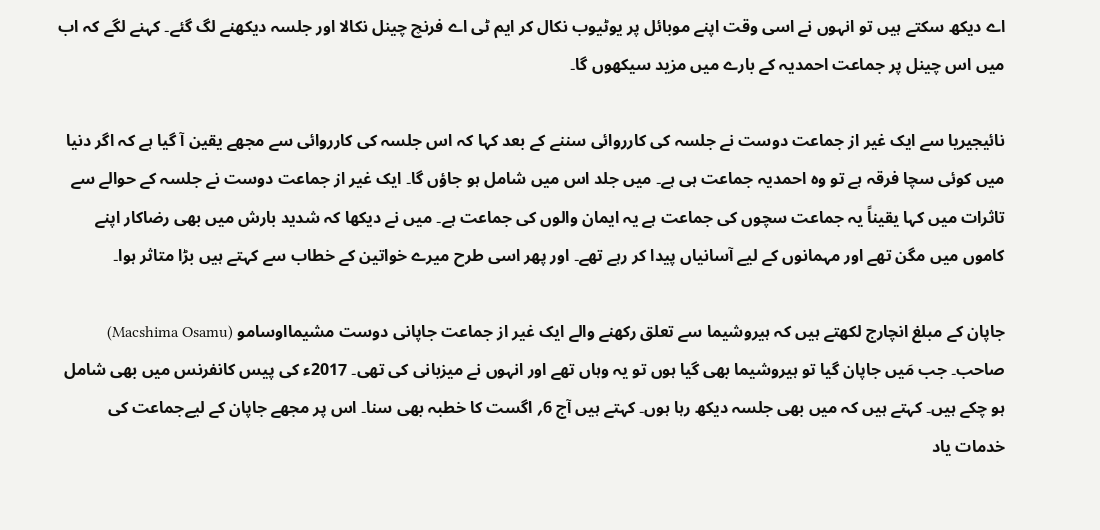اے دیکھ سکتے ہیں تو انہوں نے اسی وقت اپنے موبائل پر یوٹیوب نکال کر ایم ٹی اے فرنچ چینل نکالا اور جلسہ دیکھنے لگ گئے۔ کہنے لگے کہ اب میں اس چینل پر جماعت احمدیہ کے بارے میں مزید سیکھوں گا۔

نائیجیریا سے ایک غیر از جماعت دوست نے جلسہ کی کارروائی سننے کے بعد کہا کہ اس جلسہ کی کارروائی سے مجھے یقین آ گیا ہے کہ اگر دنیا میں کوئی سچا فرقہ ہے تو وہ احمدیہ جماعت ہی ہے۔ میں جلد اس میں شامل ہو جاؤں گا۔ ایک غیر از جماعت دوست نے جلسہ کے حوالے سے تاثرات میں کہا یقیناً یہ جماعت سچوں کی جماعت ہے یہ ایمان والوں کی جماعت ہے۔ میں نے دیکھا کہ شدید بارش میں بھی رضاکار اپنے کاموں میں مگن تھے اور مہمانوں کے لیے آسانیاں پیدا کر رہے تھے۔ اور پھر اسی طرح میرے خواتین کے خطاب سے کہتے ہیں بڑا متاثر ہوا۔

جاپان کے مبلغ انچارج لکھتے ہیں کہ ہیروشیما سے تعلق رکھنے والے ایک غیر از جماعت جاپانی دوست مشیمااوسامو (Macshima Osamu) صاحب۔ جب مَیں جاپان گیا تو ہیروشیما بھی گیا ہوں تو یہ وہاں تھے اور انہوں نے میزبانی کی تھی۔ 2017ء کی پیس کانفرنس میں بھی شامل ہو چکے ہیں۔ کہتے ہیں کہ میں بھی جلسہ دیکھ رہا ہوں۔ کہتے ہیں آج 6؍ اگست کا خطبہ بھی سنا۔ اس پر مجھے جاپان کے لیےجماعت کی خدمات یاد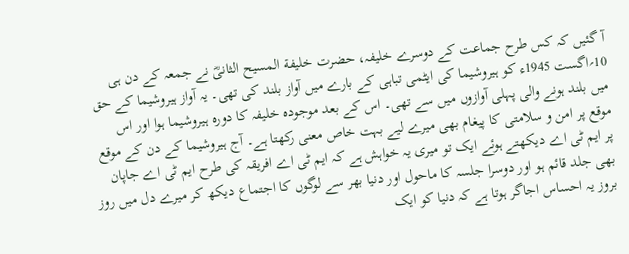آ گئیں کہ کس طرح جماعت کے دوسرے خلیفہ، حضرت خلیفة المسیح الثانیؓ نے جمعہ کے دن ہی 10؍اگست 1945ء کو ہیروشیما کی ایٹمی تباہی کے بارے میں آواز بلند کی تھی۔ یہ آواز ہیروشیما کے حق میں بلند ہونے والی پہلی آوازوں میں سے تھی۔ اس کے بعد موجودہ خلیفہ کا دورہ ہیروشیما ہوا اور اس موقع پر امن و سلامتی کا پیغام بھی میرے لیے بہت خاص معنی رکھتا ہے۔ آج ہیروشیما کے دن کے موقع پر ایم ٹی اے دیکھتے ہوئے ایک تو میری یہ خواہش ہے کہ ایم ٹی اے افریقہ کی طرح ایم ٹی اے جاپان بھی جلد قائم ہو اور دوسرا جلسہ کا ماحول اور دنیا بھر سے لوگوں کا اجتماع دیکھ کر میرے دل میں روز بروز یہ احساس اجاگر ہوتا ہے کہ دنیا کو ایک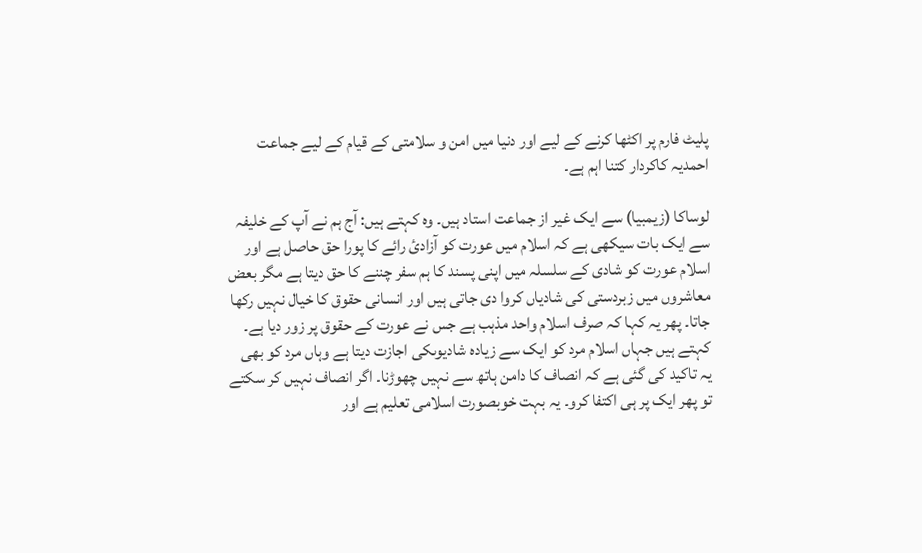پلیٹ فارم پر اکٹھا کرنے کے لیے اور دنیا میں امن و سلامتی کے قیام کے لیے جماعت احمدیہ کاکردار کتنا اہم ہے۔

لوساکا (زیمبیا) سے ایک غیر از جماعت استاد ہیں۔ وہ کہتے ہیں: آج ہم نے آپ کے خلیفہ سے ایک بات سیکھی ہے کہ اسلام میں عورت کو آزادیٔ رائے کا پورا حق حاصل ہے اور اسلام عورت کو شادی کے سلسلہ میں اپنی پسند کا ہم سفر چننے کا حق دیتا ہے مگر بعض معاشروں میں زبردستی کی شادیاں کروا دی جاتی ہیں اور انسانی حقوق کا خیال نہیں رکھا جاتا۔ پھر یہ کہا کہ صرف اسلام واحد مذہب ہے جس نے عورت کے حقوق پر زور دیا ہے۔ کہتے ہیں جہاں اسلام مرد کو ایک سے زیادہ شادیوںکی اجازت دیتا ہے وہاں مرد کو بھی یہ تاکید کی گئی ہے کہ انصاف کا دامن ہاتھ سے نہیں چھوڑنا۔ اگر انصاف نہیں کر سکتے تو پھر ایک پر ہی اکتفا کرو۔ یہ بہت خوبصورت اسلامی تعلیم ہے اور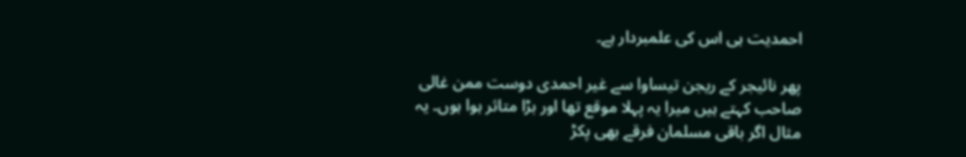احمدیت ہی اس کی علمبردار ہے۔

پھر نائیجر کے ریجن تیساوا سے غیر احمدی دوست ممن غالی صاحب کہتے ہیں میرا یہ پہلا موقع تھا اور بڑا متاثر ہوا ہوں۔ یہ مثال اگر باقی مسلمان فرقے بھی پکڑ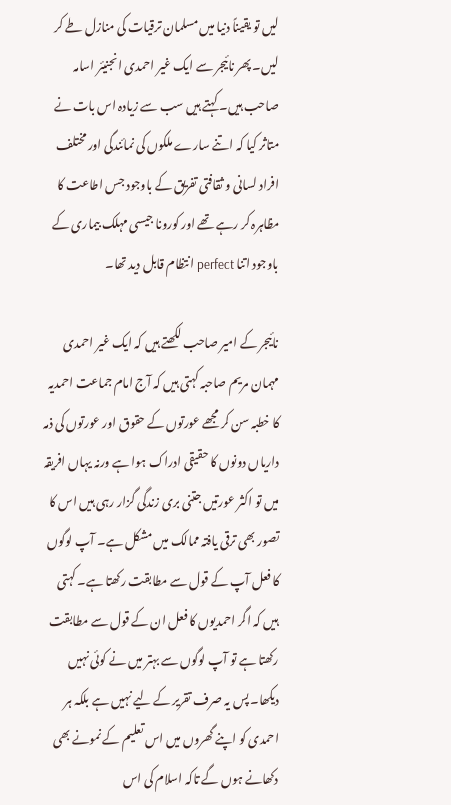لیں تو یقیناً دنیا میں مسلمان ترقیات کی منازل طے کر لیں۔ پھر نائیجر سے ایک غیر احمدی انجنیئر اسامہ صاحب ہیں۔ کہتے ہیں سب سے زیادہ اس بات نے متاثر کیا کہ اتنے سارے ملکوں کی نمائندگی اور مختلف افراد لسانی و ثقافتی تفریق کے باوجود جس اطاعت کا مظاہرہ کر رہے تھے اور کورونا جیسی مہلک بیماری کے باوجود اتنا perfect انتظام قابل دید تھا۔

نائیجر کے امیر صاحب لکھتے ہیں کہ ایک غیر احمدی مہمان مریم صاحبہ کہتی ہیں کہ آج امام جماعت احمدیہ کا خطبہ سن کر مجھے عورتوں کے حقوق اور عورتوں کی ذمہ داریاں دونوں کا حقیقی ادراک ہوا ہے ورنہ یہاں افریقہ میں تو اکثر عورتیں جتنی بری زندگی گزار رہی ہیں اس کا تصور بھی ترقی یافتہ ممالک میں مشکل ہے۔ آپ لوگوں کا فعل آپ کے قول سے مطابقت رکھتا ہے۔ کہتی ہیں کہ اگر احمدیوں کا فعل ان کے قول سے مطابقت رکھتا ہے تو آپ لوگوں سے بہتر میں نے کوئی نہیں دیکھا۔ پس یہ صرف تقریر کے لیے نہیں ہے بلکہ ہر احمدی کو اپنے گھروں میں اس تعلیم کے نمونے بھی دکھانے ہوں گے تاکہ اسلام کی اس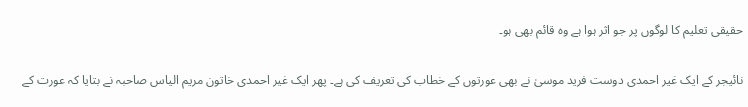حقیقی تعلیم کا لوگوں پر جو اثر ہوا ہے وہ قائم بھی ہو۔

نائیجر کے ایک غیر احمدی دوست فرید موسیٰ نے بھی عورتوں کے خطاب کی تعریف کی ہے۔ پھر ایک غیر احمدی خاتون مریم الیاس صاحبہ نے بتایا کہ عورت کے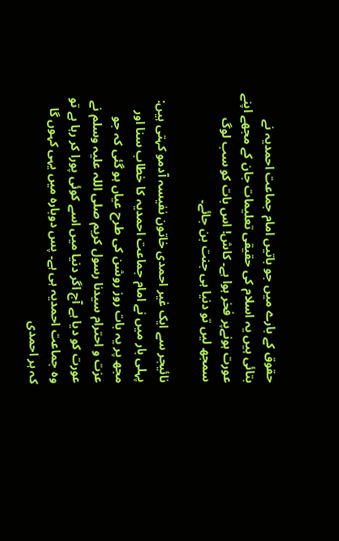حقوق کے بارے میں جو باتیں امام جماعت احمدیہ نے بتائی ہیں یہ اسلام کی حقیقی تعلیمات جان کے مجھے اپنے عورت ہونےپر فخر ہوا ہے۔ کاش! اس بات کو سب لوگ سمجھ لیں تو دنیا ہی جنت بن جائے۔

نائیجر سے ایک غیر احمدی خاتون نفیسہ آدمو کہتی ہیں: پہلی بار میں نے امام جماعت احمدیہ کا خطاب سنا اور مجھ پر یہ بات روز روشن کی طرح عیاں ہو گئی کہ جو عزت و احترام سیدنا رسول کریم صلی اللہ علیہ وسلم نے عورت کو دیا ہے آج اگر دنیا میں اسے کوئی پورا کر رہا ہے تو وہ جماعت احمدیہ ہی ہے۔ پس دوبارہ میں یہی کہوں گا کہ ہر احمدی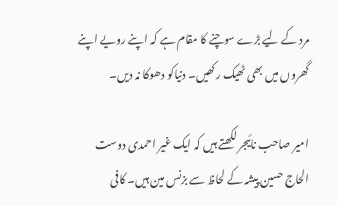مرد کے لیے بڑے سوچنے کا مقام ہے کہ اپنے رویے اپنے گھروں میں بھی ٹھیک رکھیں۔ دنیاکو دھوکا نہ دیں۔

امیر صاحب نائیجر لکھتے ہیں کہ ایک غیر احمدی دوست الحاج حسین پیشہ کے لحاظ سے بزنس مین ہیں۔ کافی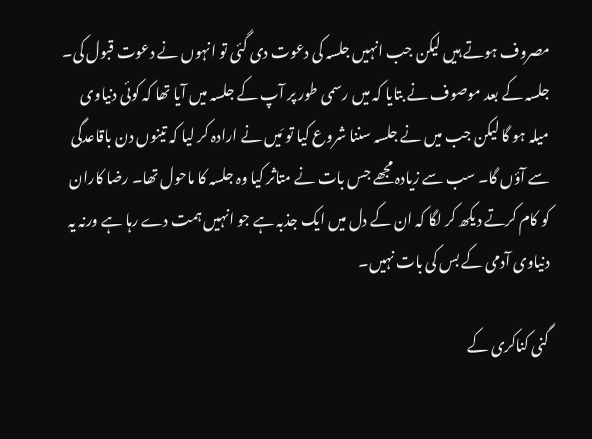مصروف ہوتے ہیں لیکن جب انہیں جلسہ کی دعوت دی گئی تو انہوں نے دعوت قبول کی۔ جلسہ کے بعد موصوف نے بتایا کہ میں رسمی طور پر آپ کے جلسہ میں آیا تھا کہ کوئی دنیاوی میلہ ہو گا لیکن جب میں نے جلسہ سننا شروع کیا تو مَیں نے ارادہ کر لیا کہ تینوں دن باقاعدگی سے آؤں گا۔ سب سے زیادہ مجھے جس بات نے متاثر کیا وہ جلسہ کا ماحول تھا۔ رضا کاران کو کام کرتے دیکھ کر لگا کہ ان کے دل میں ایک جذبہ ہے جو انہیں ہمت دے رہا ہے ورنہ یہ دنیاوی آدمی کے بس کی بات نہیں۔

گنی کناکری کے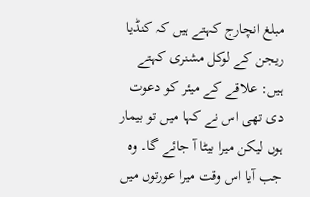مبلغ انچارج کہتے ہیں کہ کنڈیا ریجن کے لوکل مشنری کہتے ہیں: علاقے کے میئر کو دعوت دی تھی اس نے کہا میں تو بیمار ہوں لیکن میرا بیٹا آ جائے گا۔ وہ جب آیا اس وقت میرا عورتوں میں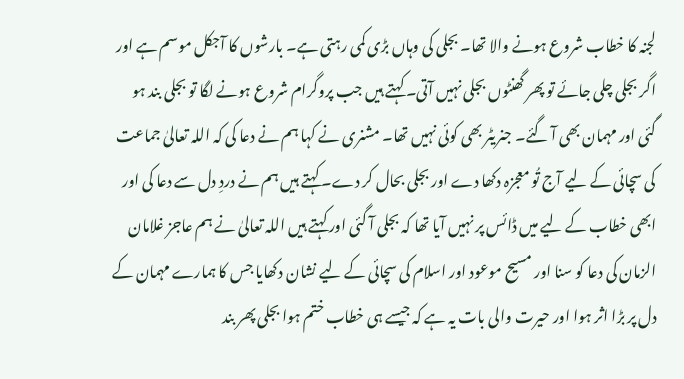لجنہ کا خطاب شروع ہونے والا تھا۔ بجلی کی وہاں بڑی کمی رہتی ہے۔ بارشوں کا آجکل موسم ہے اور اگر بجلی چلی جائے تو پھر گھنٹوں بجلی نہیں آتی۔ کہتے ہیں جب پروگرام شروع ہونے لگا تو بجلی بند ہو گئی اور مہمان بھی آ گئے۔ جنریٹر بھی کوئی نہیں تھا۔ مشنری نے کہا ہم نے دعا کی کہ اللہ تعالیٰ جماعت کی سچائی کے لیے آج تُو معجزہ دکھا دے اور بجلی بحال کر دے۔ کہتے ہیں ہم نے دردِ دل سے دعا کی اور ابھی خطاب کے لیے میں ڈائس پر نہیں آیا تھا کہ بجلی آ گئی اور کہتے ہیں اللہ تعالیٰ نے ہم عاجز غلامان الزمان کی دعا کو سنا اور مسیح موعود اور اسلام کی سچائی کے لیے نشان دکھایا جس کا ہمارے مہمان کے دل پر بڑا اثر ہوا اور حیرت والی بات یہ ہے کہ جیسے ہی خطاب ختم ہوا بجلی پھر بند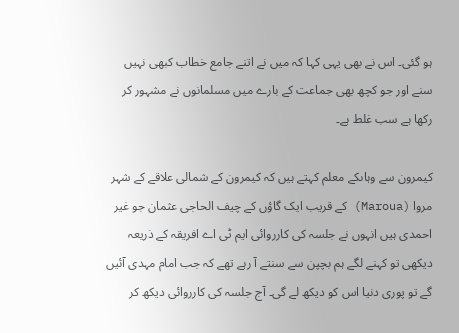ہو گئی۔ اس نے بھی یہی کہا کہ میں نے اتنے جامع خطاب کبھی نہیں سنے اور جو کچھ بھی جماعت کے بارے میں مسلمانوں نے مشہور کر رکھا ہے سب غلط ہے۔

کیمرون سے وہاںکے معلم کہتے ہیں کہ کیمرون کے شمالی علاقے کے شہر مروا (Maroua) کے قریب ایک گاؤں کے چیف الحاجی عثمان جو غیر احمدی ہیں انہوں نے جلسہ کی کارروائی ایم ٹی اے افریقہ کے ذریعہ دیکھی تو کہنے لگے ہم بچپن سے سنتے آ رہے تھے کہ جب امام مہدی آئیں گے تو پوری دنیا اس کو دیکھ لے گی۔ آج جلسہ کی کارروائی دیکھ کر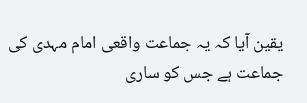یقین آیا کہ یہ جماعت واقعی امام مہدی کی جماعت ہے جس کو ساری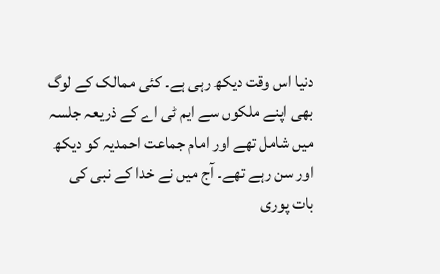دنیا اس وقت دیکھ رہی ہے۔ کئی ممالک کے لوگ بھی اپنے ملکوں سے ایم ٹی اے کے ذریعہ جلسہ میں شامل تھے اور امام جماعت احمدیہ کو دیکھ اور سن رہے تھے۔ آج میں نے خدا کے نبی کی بات پوری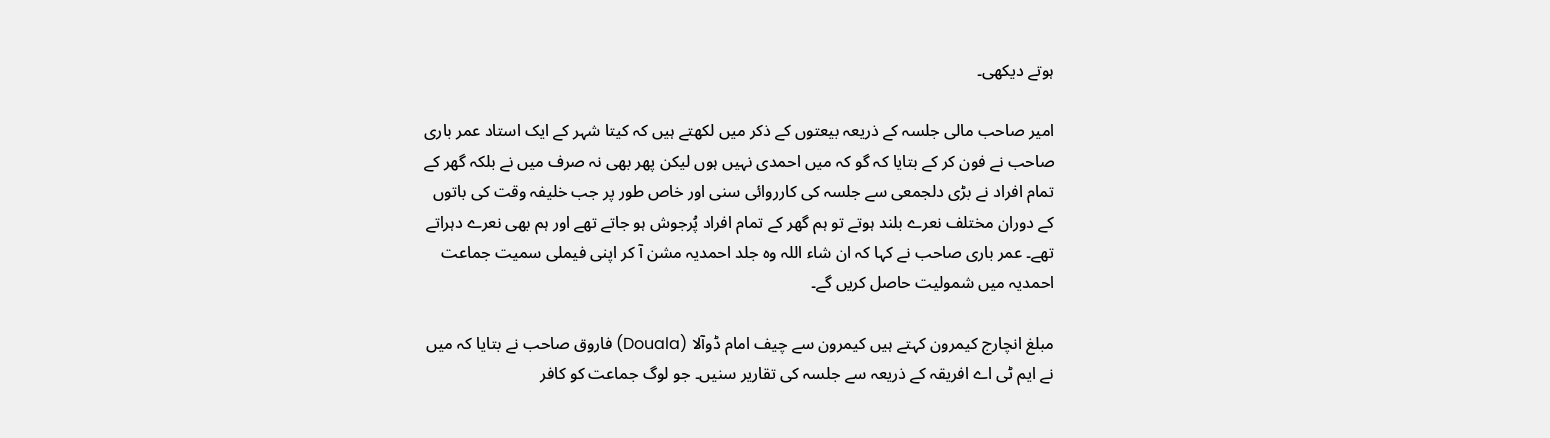ہوتے دیکھی۔

امیر صاحب مالی جلسہ کے ذریعہ بیعتوں کے ذکر میں لکھتے ہیں کہ کیتا شہر کے ایک استاد عمر باری صاحب نے فون کر کے بتایا کہ گو کہ میں احمدی نہیں ہوں لیکن پھر بھی نہ صرف میں نے بلکہ گھر کے تمام افراد نے بڑی دلجمعی سے جلسہ کی کارروائی سنی اور خاص طور پر جب خلیفہ وقت کی باتوں کے دوران مختلف نعرے بلند ہوتے تو ہم گھر کے تمام افراد پُرجوش ہو جاتے تھے اور ہم بھی نعرے دہراتے تھے۔ عمر باری صاحب نے کہا کہ ان شاء اللہ وہ جلد احمدیہ مشن آ کر اپنی فیملی سمیت جماعت احمدیہ میں شمولیت حاصل کریں گے۔

مبلغ انچارج کیمرون کہتے ہیں کیمرون سے چیف امام ڈوآلا (Douala) فاروق صاحب نے بتایا کہ میں نے ایم ٹی اے افریقہ کے ذریعہ سے جلسہ کی تقاریر سنیں۔ جو لوگ جماعت کو کافر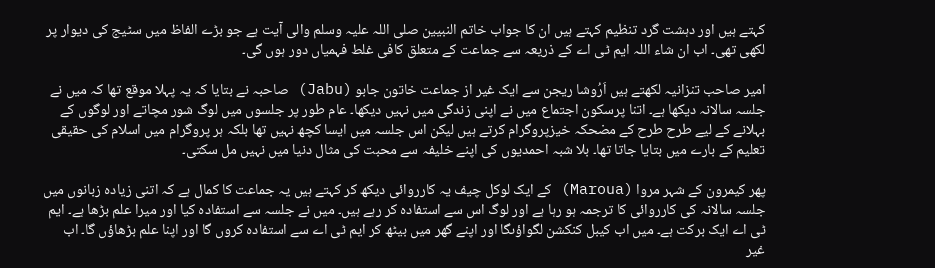کہتے ہیں اور دہشت گرد تنظیم کہتے ہیں ان کا جواب خاتم النبیین صلی اللہ علیہ وسلم والی آیت ہے جو بڑے الفاظ میں سٹیج کی دیوار پر لکھی تھی۔ اب ان شاء اللہ ایم ٹی اے کے ذریعہ سے جماعت کے متعلق کافی غلط فہمیاں دور ہوں گی۔

امیر صاحب تنزانیہ لکھتے ہیں اَرُوشا ریجن سے ایک غیر از جماعت خاتون جابو (Jabu) صاحبہ نے بتایا کہ یہ پہلا موقع تھا کہ میں نے جلسہ سالانہ دیکھا ہے۔ اتنا پرسکون اجتماع میں نے اپنی زندگی میں نہیں دیکھا۔ عام طور پر جلسوں میں لوگ شور مچاتے اور لوگوں کے بہلانے کے لیے طرح طرح کے مضحکہ خیزپروگرام کرتے ہیں لیکن اس جلسہ میں ایسا کچھ نہیں تھا بلکہ ہر پروگرام میں اسلام کی حقیقی تعلیم کے بارے میں بتایا جاتا تھا۔ بلا شبہ احمدیوں کی اپنے خلیفہ سے محبت کی مثال دنیا میں نہیں مل سکتی۔

پھر کیمرون کے شہر مروا (Maroua) کے ایک لوکل چیف یہ کارروائی دیکھ کر کہتے ہیں یہ جماعت کا کمال ہے کہ اتنی زیادہ زبانوں میں جلسہ سالانہ کی کارروائی کا ترجمہ ہو رہا ہے اور لوگ اس سے استفادہ کر رہے ہیں۔ میں نے جلسہ سے استفادہ کیا اور میرا علم بڑھا ہے۔ ایم ٹی اے ایک برکت ہے۔ میں اب کیبل کنکشن لگواؤںگا اور اپنے گھر میں بیٹھ کر ایم ٹی اے سے استفادہ کروں گا اور اپنا علم بڑھاؤں گا۔ اب غیر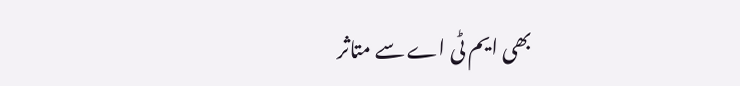بھی ایم ٹی اے سے متاثر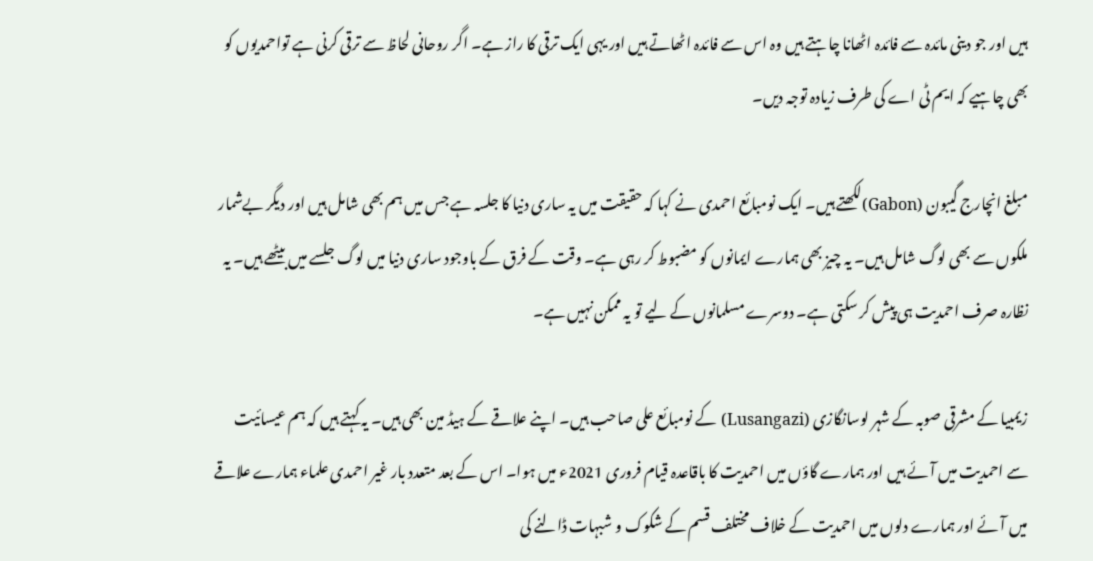ہیں اور جو دینی مائدہ سے فائدہ اٹھانا چاہتے ہیں وہ اس سے فائدہ اٹھاتے ہیں اور یہی ایک ترقی کا راز ہے۔ اگر روحانی لحاظ سے ترقی کرنی ہے تواحمدیوں کو بھی چاہیے کہ ایم ٹی اے کی طرف زیادہ توجہ دیں۔

مبلغ انچارج گیبون (Gabon)لکھتے ہیں۔ ایک نومبائع احمدی نے کہا کہ حقیقت میں یہ ساری دنیا کا جلسہ ہے جس میں ہم بھی شامل ہیں اور دیگر بےشمار ملکوں سے بھی لوگ شامل ہیں۔ یہ چیز بھی ہمارے ایمانوں کو مضبوط کر رہی ہے۔ وقت کے فرق کے باوجود ساری دنیا میں لوگ جلسے میں بیٹھے ہیں۔ یہ نظارہ صرف احمدیت ہی پیش کر سکتی ہے۔ دوسرے مسلمانوں کے لیے تو یہ ممکن نہیں ہے۔

زیمبیا کے مشرقی صوبہ کے شہر لوسانگازی (Lusangazi) کے نومبائع علی صاحب ہیں۔ اپنے علاقے کے ہیڈ مین بھی ہیں۔ یہ کہتے ہیں کہ ہم عیسائیت سے احمدیت میں آئے ہیں اور ہمارے گاؤں میں احمدیت کا باقاعدہ قیام فروری 2021ء میں ہوا۔ اس کے بعد متعدد بار غیر احمدی علماء ہمارے علاقے میں آئے اور ہمارے دلوں میں احمدیت کے خلاف مختلف قسم کے شکوک و شبہات ڈالنے کی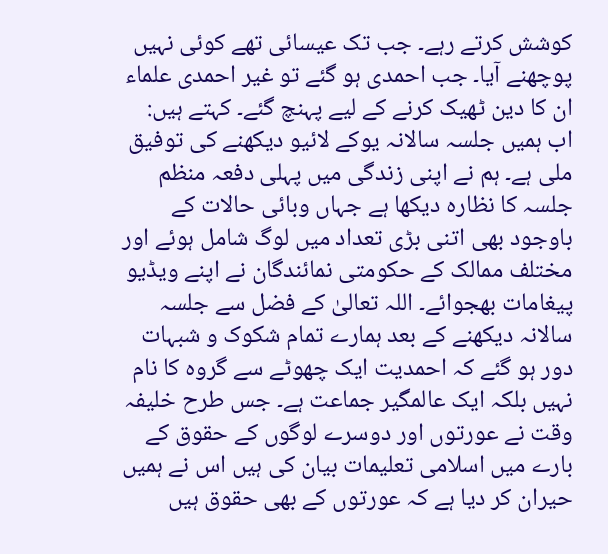کوشش کرتے رہے۔ جب تک عیسائی تھے کوئی نہیں پوچھنے آیا۔ جب احمدی ہو گئے تو غیر احمدی علماء ان کا دین ٹھیک کرنے کے لیے پہنچ گئے۔ کہتے ہیں: اب ہمیں جلسہ سالانہ یوکے لائیو دیکھنے کی توفیق ملی ہے۔ ہم نے اپنی زندگی میں پہلی دفعہ منظم جلسہ کا نظارہ دیکھا ہے جہاں وبائی حالات کے باوجود بھی اتنی بڑی تعداد میں لوگ شامل ہوئے اور مختلف ممالک کے حکومتی نمائندگان نے اپنے ویڈیو پیغامات بھجوائے۔ اللہ تعالیٰ کے فضل سے جلسہ سالانہ دیکھنے کے بعد ہمارے تمام شکوک و شبہات دور ہو گئے کہ احمدیت ایک چھوٹے سے گروہ کا نام نہیں بلکہ ایک عالمگیر جماعت ہے۔ جس طرح خلیفہ وقت نے عورتوں اور دوسرے لوگوں کے حقوق کے بارے میں اسلامی تعلیمات بیان کی ہیں اس نے ہمیں حیران کر دیا ہے کہ عورتوں کے بھی حقوق ہیں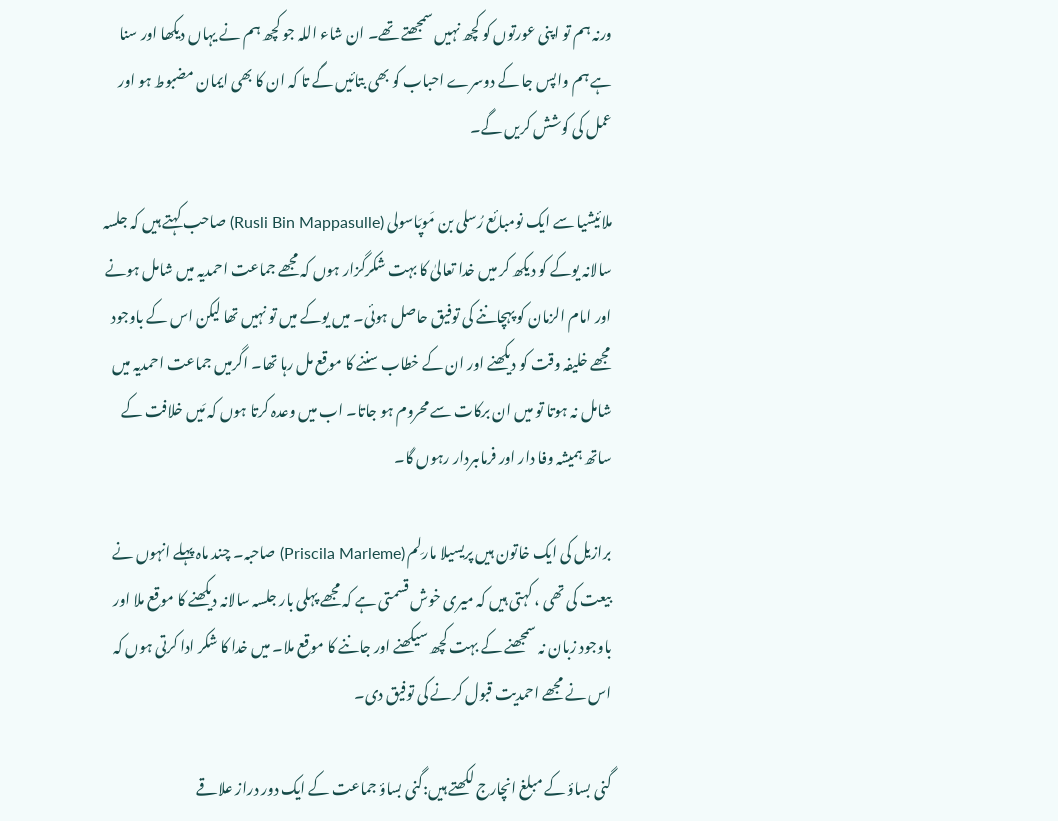ورنہ ہم تو اپنی عورتوں کو کچھ نہیں سمجھتے تھے۔ ان شاء اللہ جو کچھ ہم نے یہاں دیکھا اور سنا ہے ہم واپس جا کے دوسرے احباب کو بھی بتائیں گے تا کہ ان کا بھی ایمان مضبوط ہو اور عمل کی کوشش کریں گے۔

ملائیشیا سے ایک نومبائع رُسلی بن مَوپَاسولی (Rusli Bin Mappasulle) صاحب کہتے ہیں کہ جلسہ سالانہ یوکے کو دیکھ کر میں خدا تعالیٰ کا بہت شکرگزار ہوں کہ مجھے جماعت احمدیہ میں شامل ہونے اور امام الزمان کو پہچاننے کی توفیق حاصل ہوئی۔ میں یوکے میں تو نہیں تھا لیکن اس کے باوجود مجھے خلیفہ وقت کو دیکھنے اور ان کے خطاب سننے کا موقع مل رہا تھا۔ اگرمیں جماعت احمدیہ میں شامل نہ ہوتا تو میں ان برکات سے محروم ہو جاتا۔ اب میں وعدہ کرتا ہوں کہ مَیں خلافت کے ساتھ ہمیشہ وفا دار اور فرماںبردار رہوں گا۔

برازیل کی ایک خاتون ہیں پریسیلا مارلِم (Priscila Marleme) صاحبہ۔ چند ماہ پہلے انہوں نے بیعت کی تھی ، کہتی ہیں کہ میری خوش قسمتی ہے کہ مجھے پہلی بار جلسہ سالانہ دیکھنے کا موقع ملا اور باوجود زبان نہ سمجھنے کے بہت کچھ سیکھنے اور جاننے کا موقع ملا۔ میں خدا کا شکر ادا کرتی ہوں کہ اس نے مجھے احمدیت قبول کرنے کی توفیق دی۔

گنی بساؤ کے مبلغ انچارج لکھتے ہیں:گنی بساؤ جماعت کے ایک دور دراز علاقے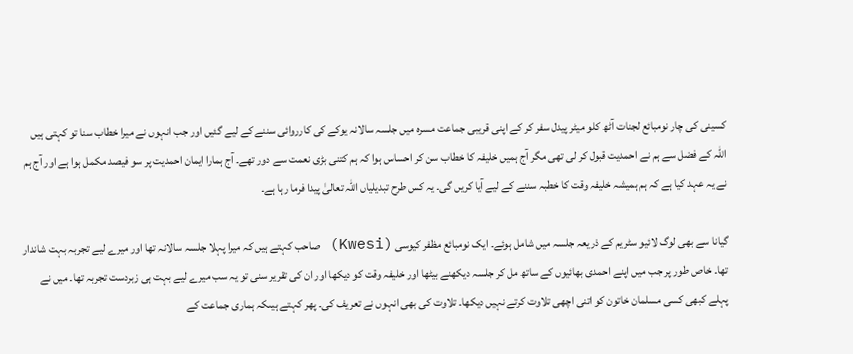کسینی کی چار نومبائع لجنات آٹھ کلو میٹر پیدل سفر کر کے اپنی قریبی جماعت مسرہ میں جلسہ سالانہ یوکے کی کارروائی سننے کے لیے گئیں اور جب انہوں نے میرا خطاب سنا تو کہتی ہیں اللہ کے فضل سے ہم نے احمدیت قبول کر لی تھی مگر آج ہمیں خلیفہ کا خطاب سن کر احساس ہوا کہ ہم کتنی بڑی نعمت سے دور تھے۔ آج ہمارا ایمان احمدیت پر سو فیصد مکمل ہوا ہے اور آج ہم نے یہ عہد کیا ہے کہ ہم ہمیشہ خلیفہ وقت کا خطبہ سننے کے لیے آیا کریں گی۔ یہ کس طرح تبدیلیاں اللہ تعالیٰ پیدا فرما رہا ہے۔

گیانا سے بھی لوگ لائیو سٹریم کے ذریعہ جلسہ میں شامل ہوئے۔ ایک نومبائع مظفر کیوسی (Kwesi) صاحب کہتے ہیں کہ میرا پہلا جلسہ سالانہ تھا اور میرے لیے تجربہ بہت شاندار تھا۔ خاص طور پر جب میں اپنے احمدی بھائیوں کے ساتھ مل کر جلسہ دیکھنے بیٹھا اور خلیفہ وقت کو دیکھا اور ان کی تقریر سنی تو یہ سب میرے لیے بہت ہی زبردست تجربہ تھا۔ میں نے پہلے کبھی کسی مسلمان خاتون کو اتنی اچھی تلاوت کرتے نہیں دیکھا۔ تلاوت کی بھی انہوں نے تعریف کی۔ پھر کہتے ہیںکہ ہماری جماعت کے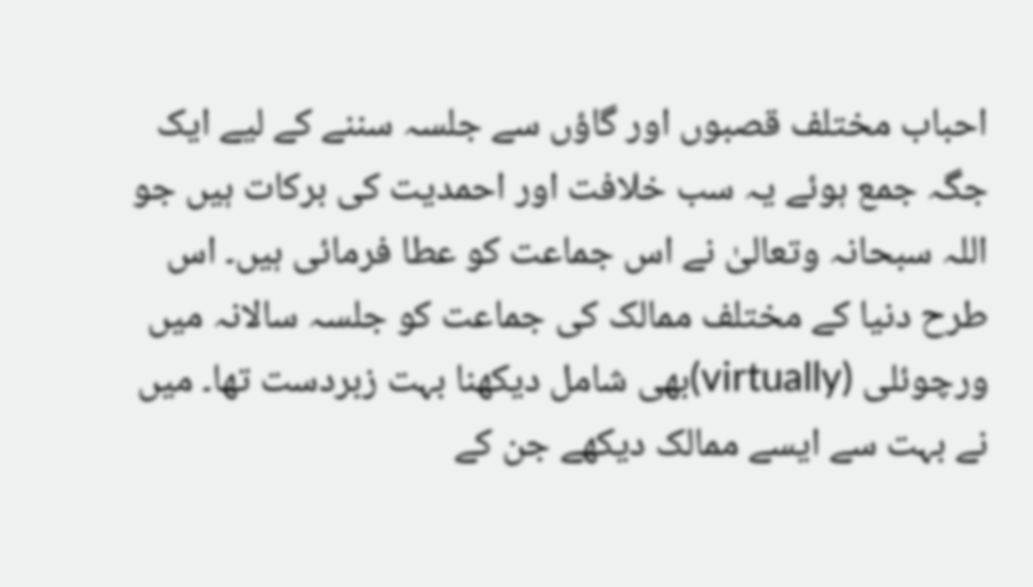احباب مختلف قصبوں اور گاؤں سے جلسہ سننے کے لیے ایک جگہ جمع ہوئے یہ سب خلافت اور احمدیت کی برکات ہیں جو اللہ سبحانہ وتعالیٰ نے اس جماعت کو عطا فرمائی ہیں۔ اس طرح دنیا کے مختلف ممالک کی جماعت کو جلسہ سالانہ میں ورچوئلی (virtually)بھی شامل دیکھنا بہت زبردست تھا۔ میں نے بہت سے ایسے ممالک دیکھے جن کے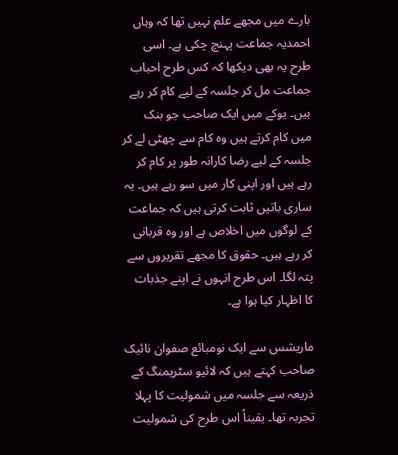بارے میں مجھے علم نہیں تھا کہ وہاں احمدیہ جماعت پہنچ چکی ہے۔ اسی طرح یہ بھی دیکھا کہ کس طرح احباب جماعت مل کر جلسہ کے لیے کام کر رہے ہیں۔ یوکے میں ایک صاحب جو بنک میں کام کرتے ہیں وہ کام سے چھٹی لے کر جلسہ کے لیے رضا کارانہ طور پر کام کر رہے ہیں اور اپنی کار میں سو رہے ہیں۔ یہ ساری باتیں ثابت کرتی ہیں کہ جماعت کے لوگوں میں اخلاص ہے اور وہ قربانی کر رہے ہیں۔ حقوق کا مجھے تقریروں سے پتہ لگا۔ اس طرح انہوں نے اپنے جذبات کا اظہار کیا ہوا ہے۔

ماریشس سے ایک نومبائع صفوان نائیک صاحب کہتے ہیں کہ لائیو سٹریمنگ کے ذریعہ سے جلسہ میں شمولیت کا پہلا تجربہ تھا۔ یقیناً اس طرح کی شمولیت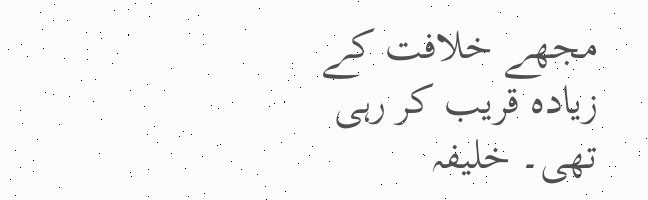مجھے خلافت کے زیادہ قریب کر رہی تھی۔ خلیفہ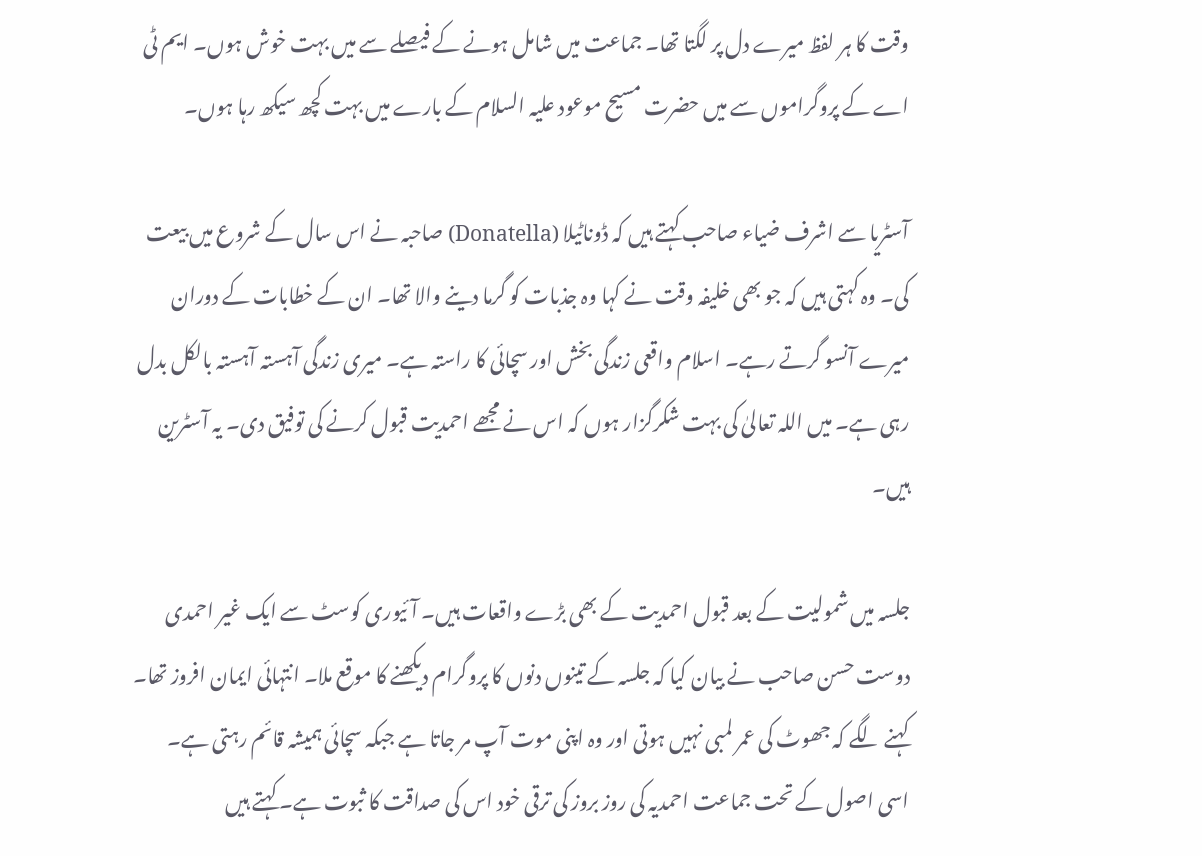وقت کا ہر لفظ میرے دل پر لگتا تھا۔ جماعت میں شامل ہونے کے فیصلے سے میں بہت خوش ہوں۔ ایم ٹی اے کے پروگراموں سے میں حضرت مسیح موعود علیہ السلام کے بارے میں بہت کچھ سیکھ رہا ہوں۔

آسٹریا سے اشرف ضیاء صاحب کہتے ہیں کہ ڈوناٹیلا (Donatella) صاحبہ نے اس سال کے شروع میں بیعت کی۔ وہ کہتی ہیں کہ جو بھی خلیفہ وقت نے کہا وہ جذبات کو گرما دینے والا تھا۔ ان کے خطابات کے دوران میرے آنسو گرتے رہے۔ اسلام واقعی زندگی بخش اور سچائی کا راستہ ہے۔ میری زندگی آہستہ آہستہ بالکل بدل رہی ہے۔ میں اللہ تعالیٰ کی بہت شکرگزار ہوں کہ اس نے مجھے احمدیت قبول کرنے کی توفیق دی۔ یہ آسٹرین ہیں۔

جلسہ میں شمولیت کے بعد قبول احمدیت کے بھی بڑے واقعات ہیں۔ آئیوری کوسٹ سے ایک غیر احمدی دوست حسن صاحب نے بیان کیا کہ جلسہ کے تینوں دنوں کا پروگرام دیکھنے کا موقع ملا۔ انتہائی ایمان افروز تھا۔ کہنے لگے کہ جھوٹ کی عمر لمبی نہیں ہوتی اور وہ اپنی موت آپ مر جاتا ہے جبکہ سچائی ہمیشہ قائم رہتی ہے۔ اسی اصول کے تحت جماعت احمدیہ کی روز بروز کی ترقی خود اس کی صداقت کا ثبوت ہے۔ کہتے ہیں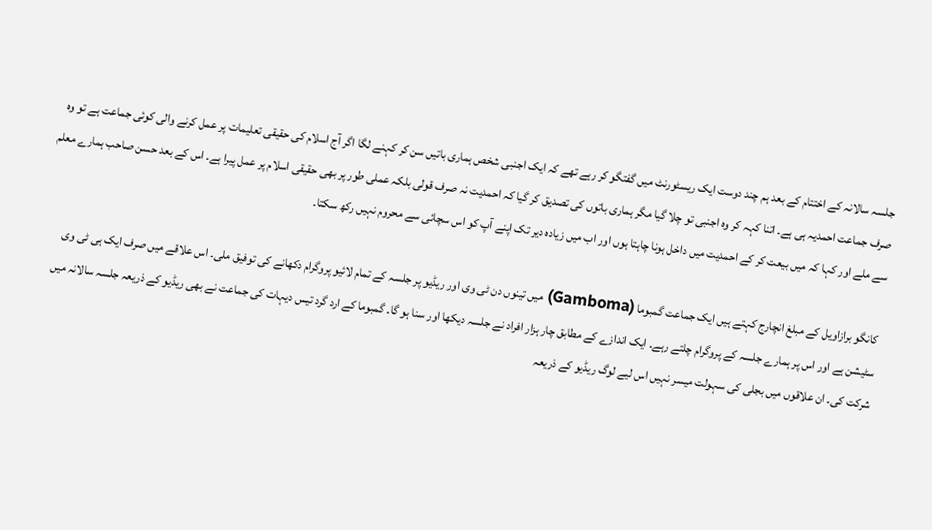جلسہ سالانہ کے اختتام کے بعد ہم چند دوست ایک ریسٹورنٹ میں گفتگو کر رہے تھے کہ ایک اجنبی شخص ہماری باتیں سن کر کہنے لگا اگر آج اسلام کی حقیقی تعلیمات پر عمل کرنے والی کوئی جماعت ہے تو وہ صرف جماعت احمدیہ ہی ہے۔ اتنا کہہ کر وہ اجنبی تو چلا گیا مگر ہماری باتوں کی تصدیق کر گیا کہ احمدیت نہ صرف قولی بلکہ عملی طور پر بھی حقیقی اسلام پر عمل پیرا ہے۔ اس کے بعد حسن صاحب ہمارے معلم سے ملے اور کہا کہ میں بیعت کر کے احمدیت میں داخل ہونا چاہتا ہوں اور اب میں زیادہ دیر تک اپنے آپ کو اس سچائی سے محروم نہیں رکھ سکتا۔

کانگو برازاویل کے مبلغ انچارج کہتے ہیں ایک جماعت گمبوما (Gamboma) میں تینوں دن ٹی وی اور ریڈیو پر جلسہ کے تمام لائیو پروگرام دکھانے کی توفیق ملی۔ اس علاقے میں صرف ایک ہی ٹی وی سٹیشن ہے اور اس پر ہمارے جلسہ کے پروگرام چلتے رہے۔ ایک اندازے کے مطابق چار ہزار افراد نے جلسہ دیکھا اور سنا ہو گا۔ گمبوما کے ارد گرد تیس دیہات کی جماعت نے بھی ریڈیو کے ذریعہ جلسہ سالانہ میں شرکت کی۔ ان علاقوں میں بجلی کی سہولت میسر نہیں اس لیے لوگ ریڈیو کے ذریعہ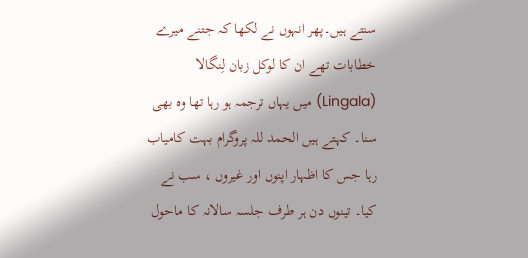سنتے ہیں۔پھر انہوں نے لکھا کہ جتنے میرے خطابات تھے ان کا لوکل زبان لِنگالا (Lingala) میں یہاں ترجمہ ہو رہا تھا وہ بھی سنا۔ کہتے ہیں الحمد للہ پروگرام بہت کامیاب رہا جس کا اظہار اپنوں اور غیروں ، سب نے کیا۔ تینوں دن ہر طرف جلسہ سالانہ کا ماحول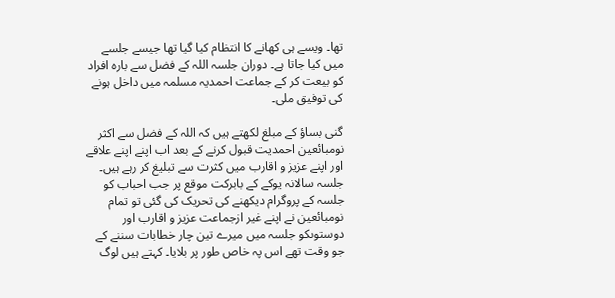تھا۔ ویسے ہی کھانے کا انتظام کیا گیا تھا جیسے جلسے میں کیا جاتا ہے۔ دوران جلسہ اللہ کے فضل سے بارہ افراد کو بیعت کر کے جماعت احمدیہ مسلمہ میں داخل ہونے کی توفیق ملی۔

گنی بساؤ کے مبلغ لکھتے ہیں کہ اللہ کے فضل سے اکثر نومبائعین احمدیت قبول کرنے کے بعد اب اپنے اپنے علاقے اور اپنے عزیز و اقارب میں کثرت سے تبلیغ کر رہے ہیں۔ جلسہ سالانہ یوکے کے بابرکت موقع پر جب احباب کو جلسہ کے پروگرام دیکھنے کی تحریک کی گئی تو تمام نومبائعین نے اپنے غیر ازجماعت عزیز و اقارب اور دوستوںکو جلسہ میں میرے تین چار خطابات سننے کے جو وقت تھے اس پہ خاص طور پر بلایا۔ کہتے ہیں لوگ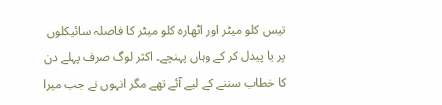تیس کلو میٹر اور اٹھارہ کلو میٹر کا فاصلہ سائیکلوں پر یا پیدل کر کے وہاں پہنچے۔ اکثر لوگ صرف پہلے دن کا خطاب سننے کے لیے آئے تھے مگر انہوں نے جب میرا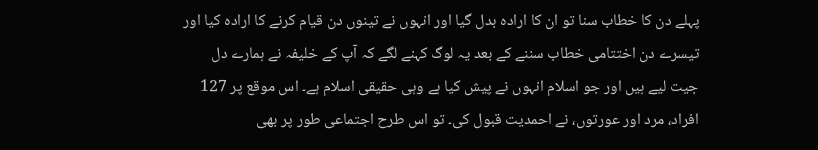پہلے دن کا خطاب سنا تو ان کا ارادہ بدل گیا اور انہوں نے تینوں دن قیام کرنے کا ارادہ کیا اور تیسرے دن اختتامی خطاب سننے کے بعد یہ لوگ کہنے لگے کہ آپ کے خلیفہ نے ہمارے دل جیت لیے ہیں اور جو اسلام انہوں نے پیش کیا ہے وہی حقیقی اسلام ہے۔ اس موقع پر 127 افراد، مرد اور عورتوں، نے احمدیت قبول کی۔ تو اس طرح اجتماعی طور پر بھی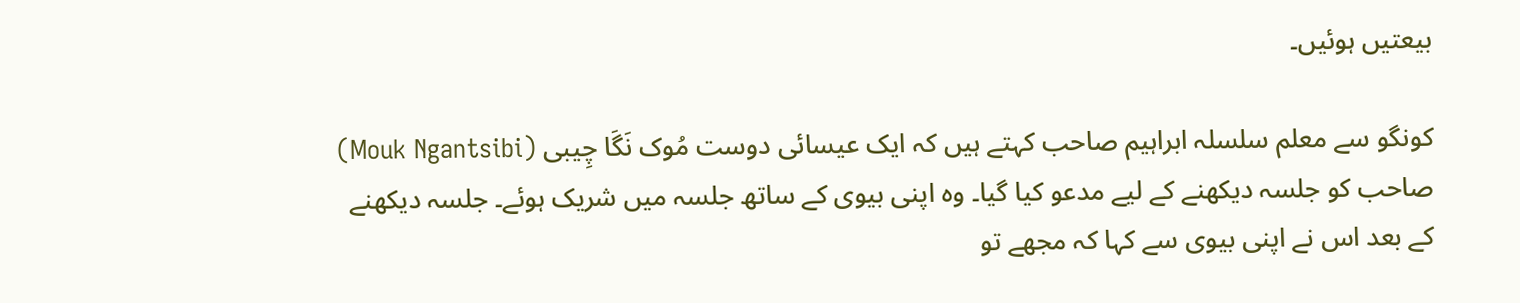بیعتیں ہوئیں۔

کونگو سے معلم سلسلہ ابراہیم صاحب کہتے ہیں کہ ایک عیسائی دوست مُوک نَگَا چِیبی (Mouk Ngantsibi) صاحب کو جلسہ دیکھنے کے لیے مدعو کیا گیا۔ وہ اپنی بیوی کے ساتھ جلسہ میں شریک ہوئے۔ جلسہ دیکھنے کے بعد اس نے اپنی بیوی سے کہا کہ مجھے تو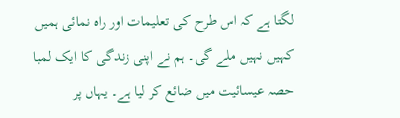لگتا ہے کہ اس طرح کی تعلیمات اور راہ نمائی ہمیں کہیں نہیں ملے گی۔ ہم نے اپنی زندگی کا ایک لمبا حصہ عیسائیت میں ضائع کر لیا ہے۔ یہاں پر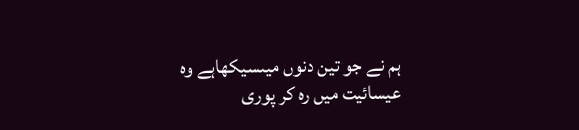ہم نے جو تین دنوں میںسیکھاہے وہ عیسائیت میں رہ کر پوری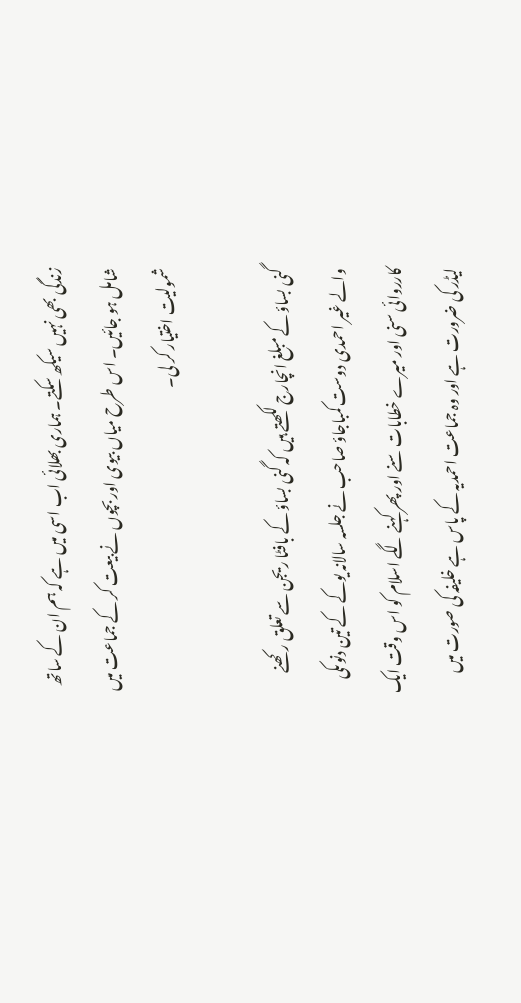زندگی بھی نہیں سیکھ سکتے۔ ہماری بھلائی اب اسی میں ہے کہ ہم ان کے ساتھ شامل ہو جائیں۔ اس طرح میاں بیوی اور بچوں نے بیعت کر کے جماعت میں شمولیت اختیار کر لی۔

گنی بساؤ کے مبلغ انچارج لکھتے ہیں کہ گنی بساؤ کے بافٹا ریجن سے تعلق رکھنے والے غیر احمدی دوست کمباجاؤ صاحب نے جلسہ سالانہ یوکے کے تین دنوںکی کارروائی سنی اور میرے خطابات سنے اور پھر کہنے لگے اسلام کو اس وقت ایک لیڈر کی ضرورت ہے اور وہ جماعت احمدیہ کے پاس ہے خلیفہ کی صورت میں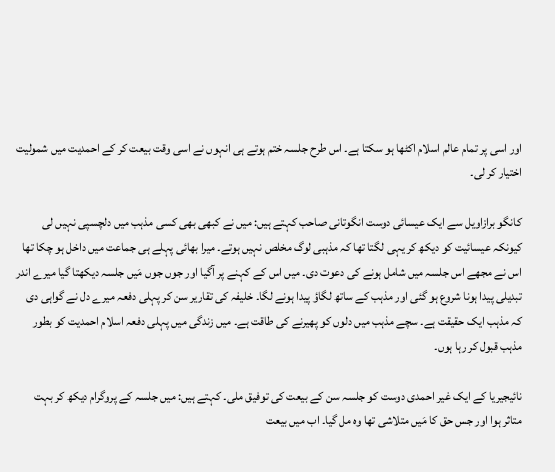اور اسی پر تمام عالم اسلام اکٹھا ہو سکتا ہے۔ اس طرح جلسہ ختم ہوتے ہی انہوں نے اسی وقت بیعت کر کے احمدیت میں شمولیت اختیار کر لی۔

کانگو برازاویل سے ایک عیسائی دوست انگوتانی صاحب کہتے ہیں: میں نے کبھی بھی کسی مذہب میں دلچسپی نہیں لی کیونکہ عیسائیت کو دیکھ کر یہی لگتا تھا کہ مذہبی لوگ مخلص نہیں ہوتے۔ میرا بھائی پہلے ہی جماعت میں داخل ہو چکا تھا اس نے مجھے اس جلسہ میں شامل ہونے کی دعوت دی۔ میں اس کے کہنے پر آگیا اور جوں جوں مَیں جلسہ دیکھتا گیا میرے اندر تبدیلی پیدا ہونا شروع ہو گئی اور مذہب کے ساتھ لگاؤ پیدا ہونے لگا۔ خلیفہ کی تقاریر سن کر پہلی دفعہ میرے دل نے گواہی دی کہ مذہب ایک حقیقت ہے۔ سچے مذہب میں دلوں کو پھیرنے کی طاقت ہے۔ میں زندگی میں پہلی دفعہ اسلام احمدیت کو بطور مذہب قبول کر رہا ہوں۔

نائیجیریا کے ایک غیر احمدی دوست کو جلسہ سن کے بیعت کی توفیق ملی۔ کہتے ہیں: میں جلسہ کے پروگرام دیکھ کر بہت متاثر ہوا اور جس حق کا مَیں متلاشی تھا وہ مل گیا۔ اب میں بیعت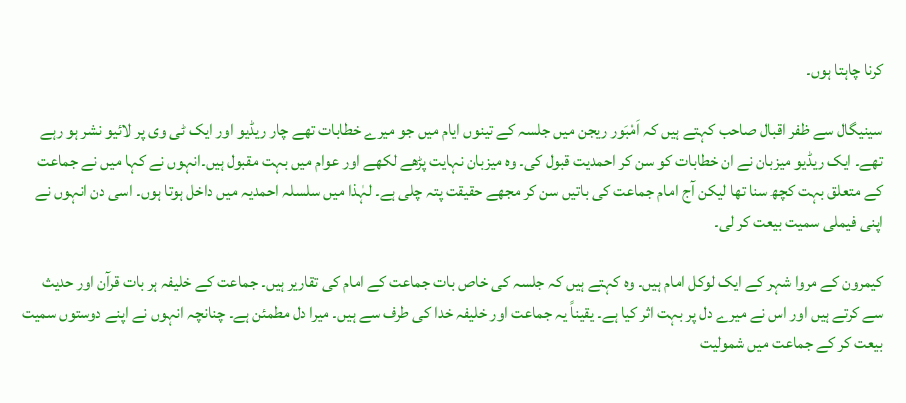کرنا چاہتا ہوں۔

سینیگال سے ظفر اقبال صاحب کہتے ہیں کہ اَمْبَور ریجن میں جلسہ کے تینوں ایام میں جو میرے خطابات تھے چار ریڈیو اور ایک ٹی وی پر لائیو نشر ہو رہے تھے۔ ایک ریڈیو میزبان نے ان خطابات کو سن کر احمدیت قبول کی۔ وہ میزبان نہایت پڑھے لکھے اور عوام میں بہت مقبول ہیں۔انہوں نے کہا میں نے جماعت کے متعلق بہت کچھ سنا تھا لیکن آج امام جماعت کی باتیں سن کر مجھے حقیقت پتہ چلی ہے۔ لہٰذا میں سلسلہ احمدیہ میں داخل ہوتا ہوں۔ اسی دن انہوں نے اپنی فیملی سمیت بیعت کر لی۔

کیمرون کے مروا شہر کے ایک لوکل امام ہیں۔ وہ کہتے ہیں کہ جلسہ کی خاص بات جماعت کے امام کی تقاریر ہیں۔ جماعت کے خلیفہ ہر بات قرآن اور حدیث سے کرتے ہیں اور اس نے میرے دل پر بہت اثر کیا ہے۔ یقیناً یہ جماعت اور خلیفہ خدا کی طرف سے ہیں۔ میرا دل مطمئن ہے۔ چنانچہ انہوں نے اپنے دوستوں سمیت بیعت کر کے جماعت میں شمولیت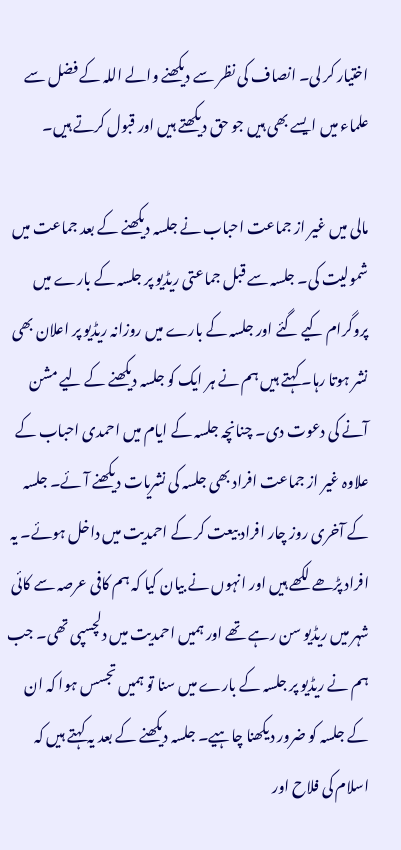اختیار کر لی۔ انصاف کی نظر سے دیکھنے والے اللہ کے فضل سے علماء میں ایسے بھی ہیں جو حق دیکھتے ہیں اور قبول کرتے ہیں۔

مالی میں غیر از جماعت احباب نے جلسہ دیکھنے کے بعد جماعت میں شمولیت کی۔ جلسہ سے قبل جماعتی ریڈیو پر جلسہ کے بارے میں پروگرام کیے گئے اور جلسہ کے بارے میں روزانہ ریڈیو پر اعلان بھی نشر ہوتا رہا۔ کہتے ہیں ہم نے ہر ایک کو جلسہ دیکھنے کے لیے مشن آنے کی دعوت دی۔ چنانچہ جلسہ کے ایام میں احمدی احباب کے علاوہ غیر از جماعت افراد بھی جلسہ کی نشریات دیکھنے آئے۔ جلسہ کے آخری روز چار افراد بیعت کر کے احمدیت میں داخل ہوئے۔ یہ افراد پڑھے لکھے ہیں اور انہوں نے بیان کیا کہ ہم کافی عرصہ سے کائی شہر میں ریڈیو سن رہے تھے اور ہمیں احمدیت میں دلچسپی تھی۔ جب ہم نے ریڈیو پر جلسہ کے بارے میں سنا تو ہمیں تجسس ہوا کہ ان کے جلسہ کو ضرور دیکھنا چاہیے۔ جلسہ دیکھنے کے بعد یہ کہتے ہیں کہ اسلام کی فلاح اور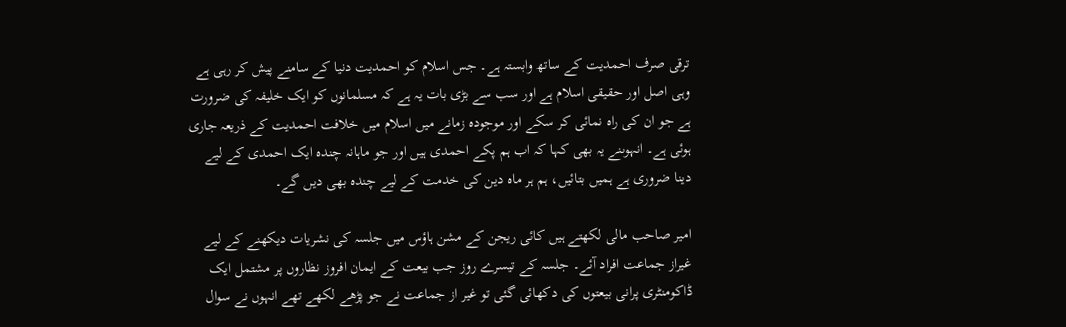ترقی صرف احمدیت کے ساتھ وابستہ ہے۔ جس اسلام کو احمدیت دنیا کے سامنے پیش کر رہی ہے وہی اصل اور حقیقی اسلام ہے اور سب سے بڑی بات یہ ہے کہ مسلمانوں کو ایک خلیفہ کی ضرورت ہے جو ان کی راہ نمائی کر سکے اور موجودہ زمانے میں اسلام میں خلافت احمدیت کے ذریعہ جاری ہوئی ہے۔ انہوںنے یہ بھی کہا کہ اب ہم پکے احمدی ہیں اور جو ماہانہ چندہ ایک احمدی کے لیے دینا ضروری ہے ہمیں بتائیں، ہم ہر ماہ دین کی خدمت کے لیے چندہ بھی دیں گے۔

امیر صاحب مالی لکھتے ہیں کائی ریجن کے مشن ہاؤس میں جلسہ کی نشریات دیکھنے کے لیے غیراز جماعت افراد آئے۔ جلسہ کے تیسرے روز جب بیعت کے ایمان افروز نظاروں پر مشتمل ایک ڈاکومنٹری پرانی بیعتوں کی دکھائی گئی تو غیر از جماعت نے جو پڑھے لکھے تھے انہوں نے سوال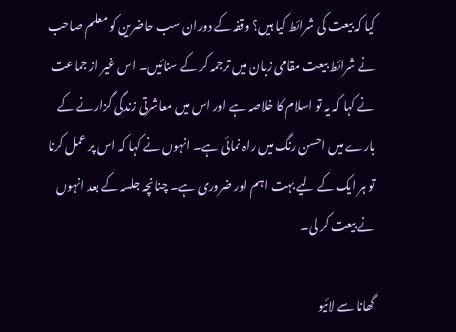کیا کہ بیعت کی شرائط کیا ہیں؟ وقفہ کے دوران سب حاضرین کو معلم صاحب نے شرائط بیعت مقامی زبان میں ترجمہ کر کے سنائیں۔ اس غیر از جماعت نے کہا کہ یہ تو اسلام کا خلاصہ ہے اور اس میں معاشرتی زندگی گزارنے کے بارے میں احسن رنگ میں راہ نمائی ہے۔ انہوں نے کہا کہ اس پر عمل کرنا تو ہر ایک کے لیے بہت اہم اور ضروری ہے۔ چنانچہ جلسہ کے بعد انہوں نے بیعت کر لی۔

گھانا سے لائیو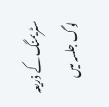سٹریمنگ کے ذریعہ لوگ جلسہ میں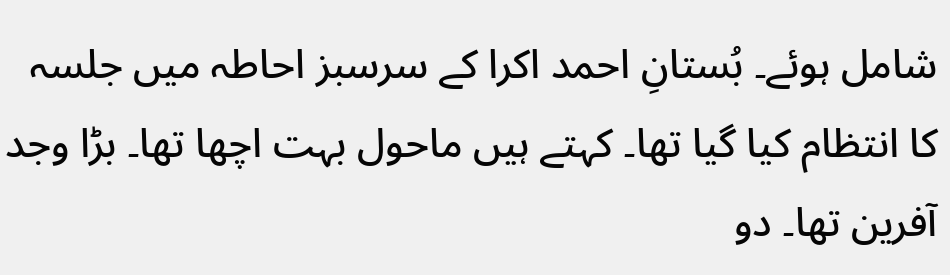شامل ہوئے۔ بُستانِ احمد اکرا کے سرسبز احاطہ میں جلسہ کا انتظام کیا گیا تھا۔ کہتے ہیں ماحول بہت اچھا تھا۔ بڑا وجد آفرین تھا۔ دو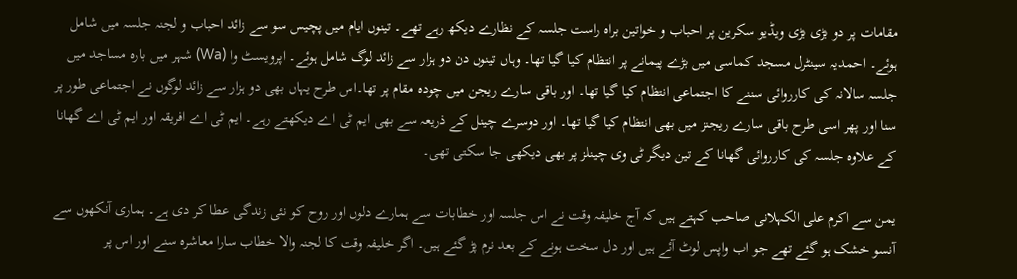مقامات پر دو بڑی بڑی ویڈیو سکرین پر احباب و خواتین براہ راست جلسہ کے نظارے دیکھ رہے تھے۔ تینوں ایام میں پچیس سو سے زائد احباب و لجنہ جلسہ میں شامل ہوئے۔ احمدیہ سینٹرل مسجد کماسی میں بڑے پیمانے پر انتظام کیا گیا تھا۔ وہاں تینوں دن دو ہزار سے زائد لوگ شامل ہوئے۔ اپرویسٹ وا (Wa) شہر میں بارہ مساجد میں جلسہ سالانہ کی کارروائی سننے کا اجتماعی انتظام کیا گیا تھا۔ اور باقی سارے ریجن میں چودہ مقام پر تھا۔اس طرح یہاں بھی دو ہزار سے زائد لوگوں نے اجتماعی طور پر سنا اور پھر اسی طرح باقی سارے ریجنز میں بھی انتظام کیا گیا تھا۔ اور دوسرے چینل کے ذریعہ سے بھی ایم ٹی اے دیکھتے رہے۔ ایم ٹی اے افریقہ اور ایم ٹی اے گھانا کے علاوہ جلسہ کی کارروائی گھانا کے تین دیگر ٹی وی چینلز پر بھی دیکھی جا سکتی تھی۔

یمن سے اکرم علی الکہلانی صاحب کہتے ہیں کہ آج خلیفہ وقت نے اس جلسہ اور خطابات سے ہمارے دلوں اور روح کو نئی زندگی عطا کر دی ہے۔ ہماری آنکھوں سے آنسو خشک ہو گئے تھے جو اب واپس لوٹ آئے ہیں اور دل سخت ہونے کے بعد نرم پڑ گئے ہیں۔ اگر خلیفہ وقت کا لجنہ والا خطاب سارا معاشرہ سنے اور اس پر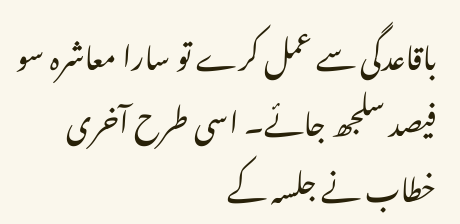باقاعدگی سے عمل کرے تو سارا معاشرہ سو فیصد سلجھ جائے۔ اسی طرح آخری خطاب نے جلسہ کے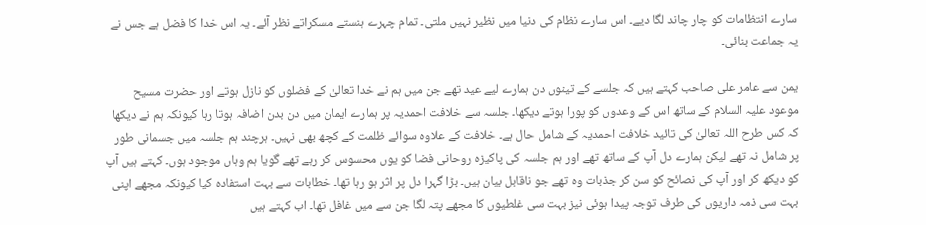سارے انتظامات کو چار چاند لگا دیے۔ اس سارے نظام کی دنیا میں نظیر نہیں ملتی۔ تمام چہرے ہنستے مسکراتے نظر آئے۔ یہ اس خدا کا فضل ہے جس نے یہ جماعت بنائی۔

یمن سے عامر علی صاحب کہتے ہیں کہ جلسے کے تینوں دن ہمارے لیے عید تھے جن میں ہم نے خدا تعالیٰ کے فضلوں کو نازل ہوتے اور حضرت مسیح موعود علیہ السلام کے ساتھ اس کے وعدوں کو پورا ہوتے دیکھا۔ جلسہ سے خلافت احمدیہ پر ہمارے ایمان میں دن بدن اضافہ ہوتا رہا کیونکہ ہم نے دیکھا کہ کس طرح اللہ تعالیٰ کی تائید خلافت احمدیہ کے شامل حال ہے۔ خلافت کے علاوہ سوائے ظلمت کے کچھ بھی نہیں۔ ہرچند ہم جلسہ میں جسمانی طور پر شامل نہ تھے لیکن ہمارے دل آپ کے ساتھ تھے اور ہم جلسہ کی پاکیزہ روحانی فضا کو یوں محسوس کر رہے تھے گویا ہم وہاں موجود ہوں۔ کہتے ہیں آپ کو دیکھ کر اور آپ کی نصائح کو سن کر جذبات وہ تھے جو ناقابل بیان ہیں۔ بڑا گہرا دل پر اثر ہو رہا تھا۔ خطابات سے بہت استفادہ کیا کیونکہ مجھے اپنی بہت سی ذمہ داریوں کی طرف توجہ پیدا ہوئی نیز بہت سی غلطیوں کا مجھے پتہ لگا جن سے میں غافل تھا۔ اب کہتے ہیں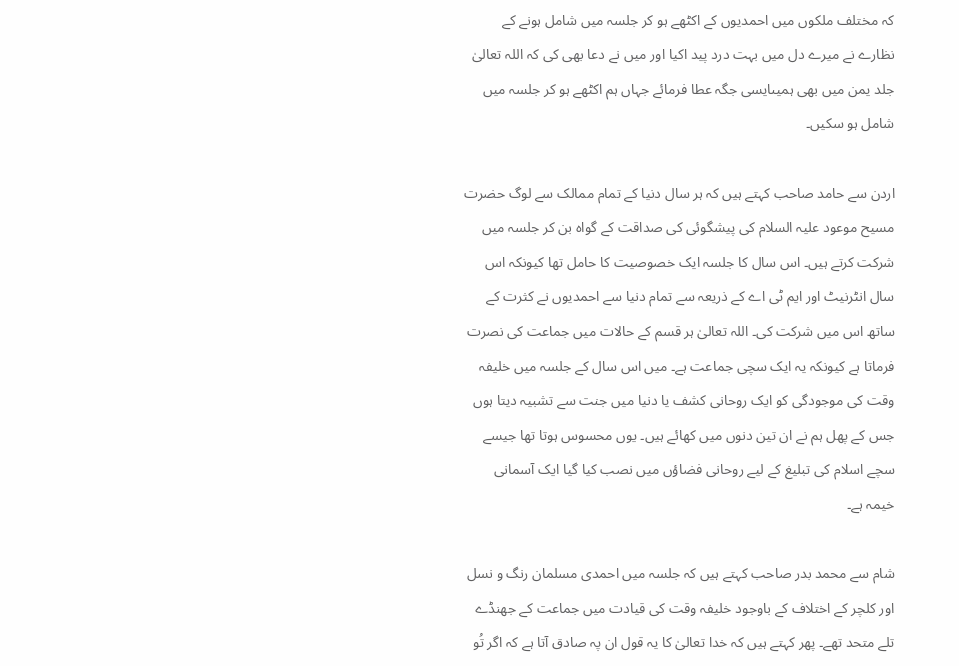کہ مختلف ملکوں میں احمدیوں کے اکٹھے ہو کر جلسہ میں شامل ہونے کے نظارے نے میرے دل میں بہت درد پید اکیا اور میں نے دعا بھی کی کہ اللہ تعالیٰ جلد یمن میں بھی ہمیںایسی جگہ عطا فرمائے جہاں ہم اکٹھے ہو کر جلسہ میں شامل ہو سکیں۔

اردن سے حامد صاحب کہتے ہیں کہ ہر سال دنیا کے تمام ممالک سے لوگ حضرت مسیح موعود علیہ السلام کی پیشگوئی کی صداقت کے گواہ بن کر جلسہ میں شرکت کرتے ہیں۔ اس سال کا جلسہ ایک خصوصیت کا حامل تھا کیونکہ اس سال انٹرنیٹ اور ایم ٹی اے کے ذریعہ سے تمام دنیا سے احمدیوں نے کثرت کے ساتھ اس میں شرکت کی۔ اللہ تعالیٰ ہر قسم کے حالات میں جماعت کی نصرت فرماتا ہے کیونکہ یہ ایک سچی جماعت ہے۔ میں اس سال کے جلسہ میں خلیفہ وقت کی موجودگی کو ایک روحانی کشف یا دنیا میں جنت سے تشبیہ دیتا ہوں جس کے پھل ہم نے ان تین دنوں میں کھائے ہیں۔ یوں محسوس ہوتا تھا جیسے سچے اسلام کی تبلیغ کے لیے روحانی فضاؤں میں نصب کیا گیا ایک آسمانی خیمہ ہے۔

شام سے محمد بدر صاحب کہتے ہیں کہ جلسہ میں احمدی مسلمان رنگ و نسل اور کلچر کے اختلاف کے باوجود خلیفہ وقت کی قیادت میں جماعت کے جھنڈے تلے متحد تھے۔ پھر کہتے ہیں کہ خدا تعالیٰ کا یہ قول ان پہ صادق آتا ہے کہ اگر تُو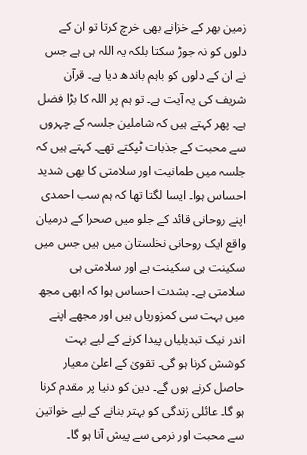زمین بھر کے خزانے بھی خرچ کرتا تو ان کے دلوں کو نہ جوڑ سکتا بلکہ یہ اللہ ہی ہے جس نے ان کے دلوں کو باہم باندھ دیا ہے۔ قرآن شریف کی یہ آیت ہے۔ تو ہم پر اللہ کا بڑا فضل ہے۔ پھر کہتے ہیں کہ شاملین جلسہ کے چہروں سے محبت کے جذبات ٹپکتے تھے۔ کہتے ہیں کہ جلسہ میں طمانیت اور سلامتی کا بھی شدید احساس ہوا۔ ایسا لگتا تھا کہ ہم سب احمدی اپنے روحانی قائد کے جلو میں صحرا کے درمیان واقع ایک روحانی نخلستان میں ہیں جس میں سکینت ہی سکینت ہے اور سلامتی ہی سلامتی ہے۔ بشدت احساس ہوا کہ ابھی مجھ میں بہت سی کمزوریاں ہیں اور مجھے اپنے اندر نیک تبدیلیاں پیدا کرنے کے لیے بہت کوشش کرنا ہو گی۔ تقویٰ کے اعلیٰ معیار حاصل کرنے ہوں گے۔ دین کو دنیا پر مقدم کرنا ہو گا۔ عائلی زندگی کو بہتر بنانے کے لیے خواتین سے محبت اور نرمی سے پیش آنا ہو گا۔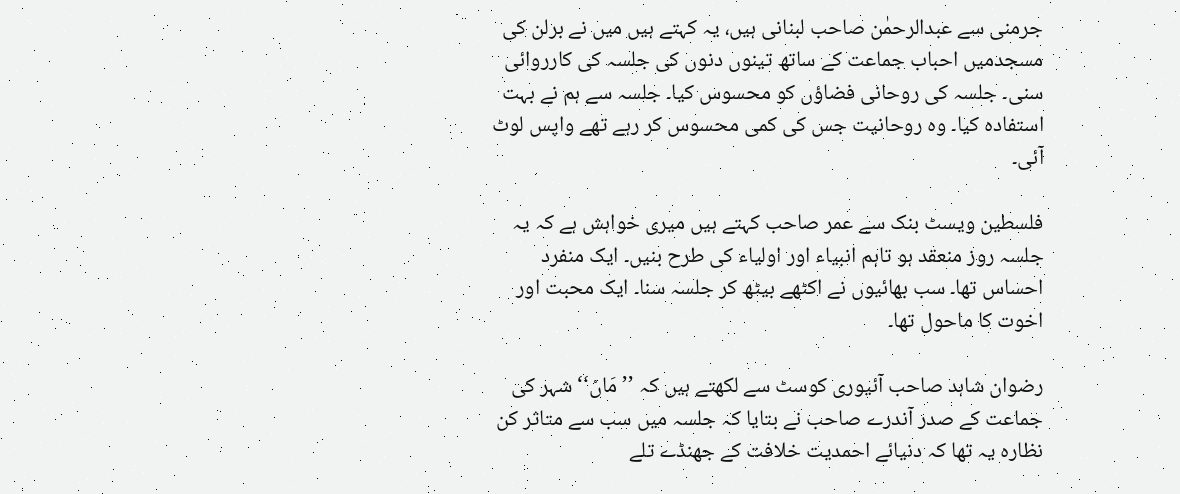جرمنی سے عبدالرحمٰن صاحب لبنانی ہیں، یہ کہتے ہیں میں نے برلن کی مسجدمیں احباب جماعت کے ساتھ تینوں دنوں کی جلسہ کی کارروائی سنی۔ جلسہ کی روحانی فضاؤں کو محسوس کیا۔ جلسہ سے ہم نے بہت استفادہ کیا۔ وہ روحانیت جس کی کمی محسوس کر رہے تھے واپس لوٹ آئی۔

فلسطین ویسٹ بنک سے عمر صاحب کہتے ہیں میری خواہش ہے کہ یہ جلسہ روز منعقد ہو تاہم انبیاء اور اولیاء کی طرح بنیں۔ ایک منفرد احساس تھا۔ سب بھائیوں نے اکٹھے بیٹھ کر جلسہ سنا۔ ایک محبت اور اخوت کا ماحول تھا۔

رضوان شاہد صاحب آئیوری کوسٹ سے لکھتے ہیں کہ ’’مَاںْ‘‘ شہر کی جماعت کے صدر آندرے صاحب نے بتایا کہ جلسہ میں سب سے متاثر کن نظارہ یہ تھا کہ دنیائے احمدیت خلافت کے جھنڈے تلے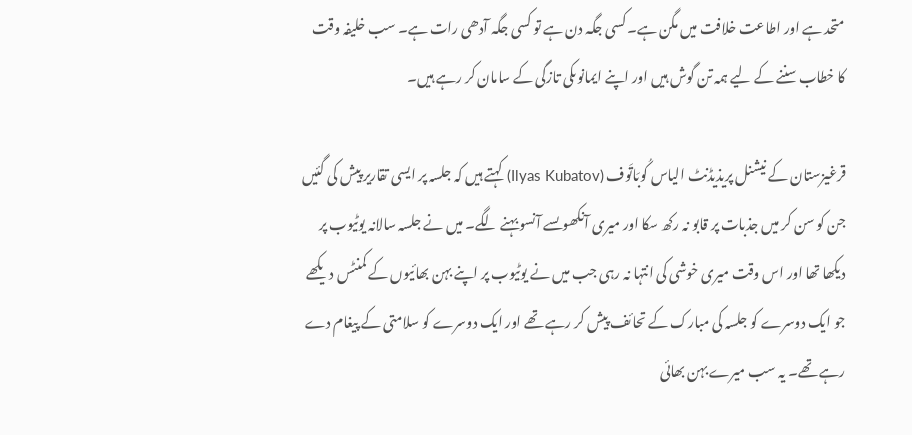متحد ہے اور اطاعت خلافت میں مگن ہے۔ کسی جگہ دن ہے تو کسی جگہ آدھی رات ہے۔ سب خلیفہ وقت کا خطاب سننے کے لیے ہمہ تن گوش ہیں اور اپنے ایمانوںکی تازگی کے سامان کر رہے ہیں۔

قرغیزستان کے نیشنل پریذیڈنٹ الیاس کُوبَاتَوف (Ilyas Kubatov) کہتے ہیں کہ جلسہ پر ایسی تقاریر پیش کی گئیں جن کو سن کر میں جذبات پر قابو نہ رکھ سکا اور میری آنکھوںسے آنسو بہنے لگے۔ میں نے جلسہ سالانہ یوٹیوب پر دیکھا تھا اور اس وقت میری خوشی کی انتہا نہ رہی جب میں نے یوٹیوب پر اپنے بہن بھائیوں کے کمنٹس دیکھے جو ایک دوسرے کو جلسہ کی مبارک کے تحائف پیش کر رہے تھے اور ایک دوسرے کو سلامتی کے پیغام دے رہے تھے۔ یہ سب میرے بہن بھائی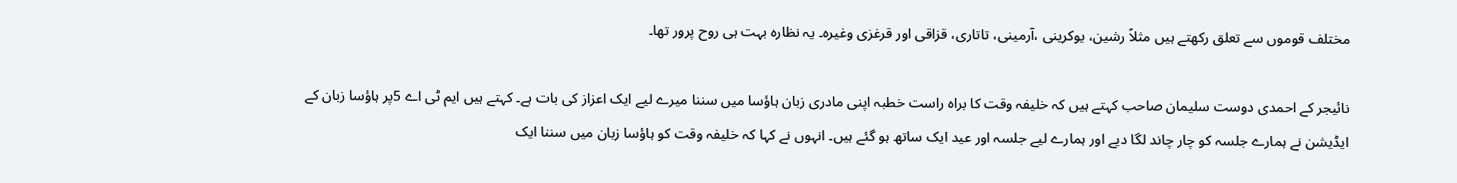مختلف قوموں سے تعلق رکھتے ہیں مثلاً رشین، یوکرینی ،آرمینی، تاتاری، قزاقی اور قرغزی وغیرہ۔ یہ نظارہ بہت ہی روح پرور تھا۔

نائیجر کے احمدی دوست سلیمان صاحب کہتے ہیں کہ خلیفہ وقت کا براہ راست خطبہ اپنی مادری زبان ہاؤسا میں سننا میرے لیے ایک اعزاز کی بات ہے۔ کہتے ہیں ایم ٹی اے 5پر ہاؤسا زبان کے ایڈیشن نے ہمارے جلسہ کو چار چاند لگا دیے اور ہمارے لیے جلسہ اور عید ایک ساتھ ہو گئے ہیں۔ انہوں نے کہا کہ خلیفہ وقت کو ہاؤسا زبان میں سننا ایک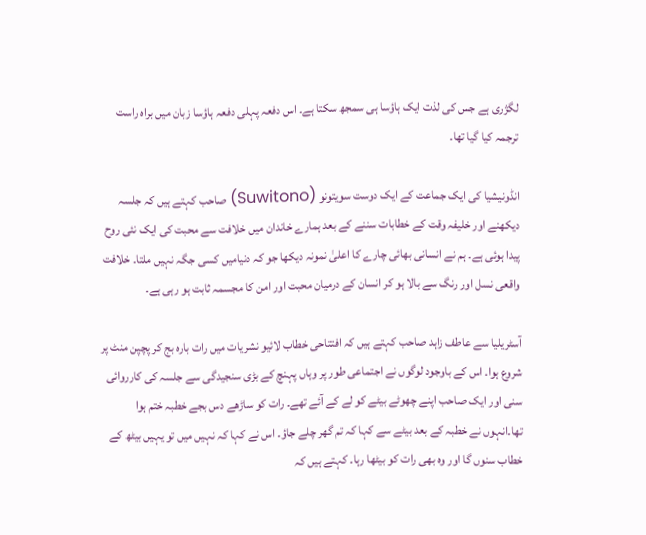لگژری ہے جس کی لذت ایک ہاؤسا ہی سمجھ سکتا ہے۔ اس دفعہ پہلی دفعہ ہاؤسا زبان میں براہ راست ترجمہ کیا گیا تھا۔

انڈونیشیا کی ایک جماعت کے ایک دوست سویتونو (Suwitono) صاحب کہتے ہیں کہ جلسہ دیکھنے اور خلیفہ وقت کے خطابات سننے کے بعد ہمارے خاندان میں خلافت سے محبت کی ایک نئی روح پیدا ہوئی ہے۔ ہم نے انسانی بھائی چارے کا اعلیٰ نمونہ دیکھا جو کہ دنیامیں کسی جگہ نہیں ملتا۔ خلافت واقعی نسل اور رنگ سے بالا ہو کر انسان کے درمیان محبت اور امن کا مجسمہ ثابت ہو رہی ہے۔

آسٹریلیا سے عاطف زاہد صاحب کہتے ہیں کہ افتتاحی خطاب لائیو نشریات میں رات بارہ بج کر پچپن منٹ پر شروع ہوا۔ اس کے باوجود لوگوں نے اجتماعی طور پر وہاں پہنچ کے بڑی سنجیدگی سے جلسہ کی کارروائی سنی اور ایک صاحب اپنے چھوٹے بیٹے کو لے کے آئے تھے۔ رات کو ساڑھے دس بجے خطبہ ختم ہوا تھا۔انہوں نے خطبہ کے بعد بیٹے سے کہا کہ تم گھر چلے جاؤ۔ اس نے کہا کہ نہیں میں تو یہیں بیٹھ کے خطاب سنوں گا اور وہ بھی رات کو بیٹھا رہا۔ کہتے ہیں کہ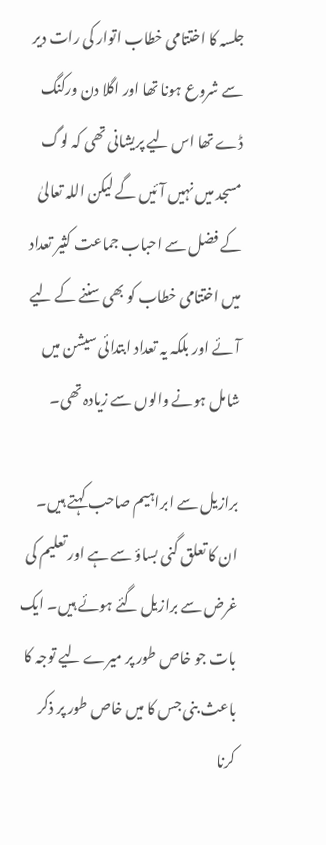جلسہ کا اختتامی خطاب اتوار کی رات دیر سے شروع ہونا تھا اور اگلا دن ورکنگ ڈے تھا اس لیے پریشانی تھی کہ لوگ مسجد میں نہیں آئیں گے لیکن اللہ تعالیٰ کے فضل سے احباب جماعت کثیر تعداد میں اختتامی خطاب کو بھی سننے کے لیے آئے اور بلکہ یہ تعداد ابتدائی سیشن میں شامل ہونے والوں سے زیادہ تھی۔

برازیل سے ابراہیم صاحب کہتے ہیں۔ ان کا تعلق گنی بساؤ سے ہے اور تعلیم کی غرض سے برازیل گئے ہوئے ہیں۔ ایک بات جو خاص طور پر میرے لیے توجہ کا باعث بنی جس کا میں خاص طور پر ذکر کرنا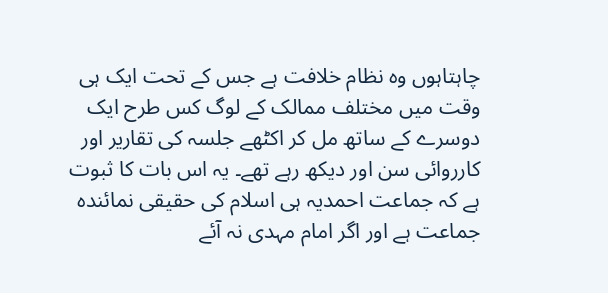چاہتاہوں وہ نظام خلافت ہے جس کے تحت ایک ہی وقت میں مختلف ممالک کے لوگ کس طرح ایک دوسرے کے ساتھ مل کر اکٹھے جلسہ کی تقاریر اور کارروائی سن اور دیکھ رہے تھے۔ یہ اس بات کا ثبوت ہے کہ جماعت احمدیہ ہی اسلام کی حقیقی نمائندہ جماعت ہے اور اگر امام مہدی نہ آئے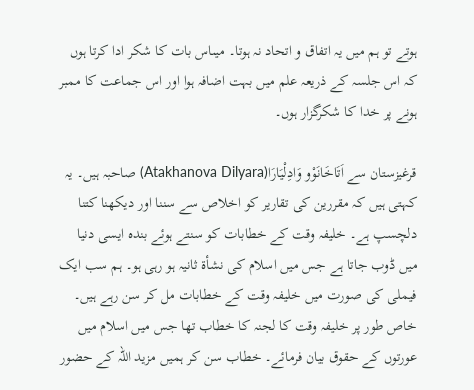ہوتے تو ہم میں یہ اتفاق و اتحاد نہ ہوتا۔ میںاس بات کا شکر ادا کرتا ہوں کہ اس جلسہ کے ذریعہ علم میں بہت اضافہ ہوا اور اس جماعت کا ممبر ہونے پر خدا کا شکرگزار ہوں۔

قرغیزستان سے اَتَاخَانَوْو وَادِلْیَارَا(Atakhanova Dilyara) صاحبہ ہیں۔ یہ کہتی ہیں کہ مقررین کی تقاریر کو اخلاص سے سننا اور دیکھنا کتنا دلچسپ ہے۔ خلیفہ وقت کے خطابات کو سنتے ہوئے بندہ ایسی دنیا میں ڈوب جاتا ہے جس میں اسلام کی نشأة ثانیہ ہو رہی ہو۔ ہم سب ایک فیملی کی صورت میں خلیفہ وقت کے خطابات مل کر سن رہے ہیں۔ خاص طور پر خلیفہ وقت کا لجنہ کا خطاب تھا جس میں اسلام میں عورتوں کے حقوق بیان فرمائے۔ خطاب سن کر ہمیں مزید اللہ کے حضور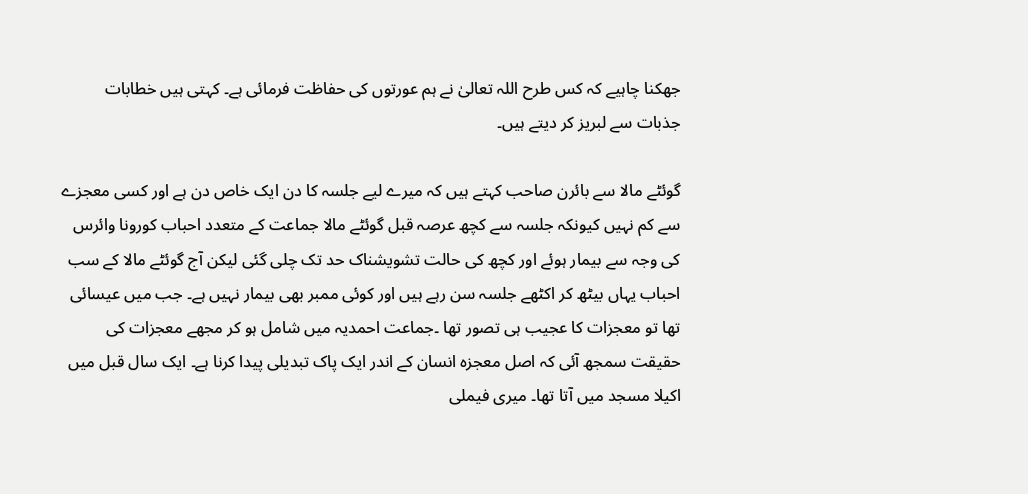جھکنا چاہیے کہ کس طرح اللہ تعالیٰ نے ہم عورتوں کی حفاظت فرمائی ہے۔ کہتی ہیں خطابات جذبات سے لبریز کر دیتے ہیں۔

گوئٹے مالا سے بائرن صاحب کہتے ہیں کہ میرے لیے جلسہ کا دن ایک خاص دن ہے اور کسی معجزے سے کم نہیں کیونکہ جلسہ سے کچھ عرصہ قبل گوئٹے مالا جماعت کے متعدد احباب کورونا وائرس کی وجہ سے بیمار ہوئے اور کچھ کی حالت تشویشناک حد تک چلی گئی لیکن آج گوئٹے مالا کے سب احباب یہاں بیٹھ کر اکٹھے جلسہ سن رہے ہیں اور کوئی ممبر بھی بیمار نہیں ہے۔ جب میں عیسائی تھا تو معجزات کا عجیب ہی تصور تھا ۔جماعت احمدیہ میں شامل ہو کر مجھے معجزات کی حقیقت سمجھ آئی کہ اصل معجزہ انسان کے اندر ایک پاک تبدیلی پیدا کرنا ہے۔ ایک سال قبل میں اکیلا مسجد میں آتا تھا۔ میری فیملی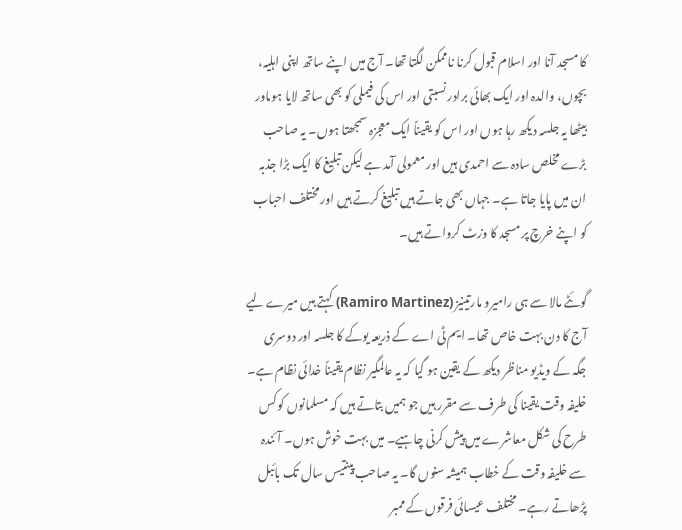کا مسجد آنا اور اسلام قبول کرنا ناممکن لگتا تھا۔ آج میں اپنے ساتھ اپنی اہلیہ، بچوں، والدہ اور ایک بھائی برادر نسبتی اور اس کی فیملی کو بھی ساتھ لایا ہوںاور بیٹھا یہ جلسہ دیکھ رہا ہوں اور اس کو یقیناً ایک معجزہ سمجھتا ہوں۔ یہ صاحب بڑے مخلص سادہ سے احمدی ہیں اور معمولی آمد ہے لیکن تبلیغ کا ایک بڑا جذبہ ان میں پایا جاتا ہے۔ جہاں بھی جاتے ہیں تبلیغ کرتے ہیں اور مختلف احباب کو اپنے خرچ پر مسجد کا وزٹ کرواتے ہیں۔

گوئٹے مالا سے ہی رامیرو مارتینیز (Ramiro Martinez) کہتے ہیں میرے لیے آج کا دن بہت خاص تھا۔ ایم ٹی اے کے ذریعہ یوکے کا جلسہ اور دوسری جگہ کے ویڈیو مناظر دیکھ کے یقین ہو گیا کہ یہ عالمگیر نظام یقیناً خدائی نظام ہے۔ خلیفہ وقت یقینا کی طرف سے مقرر ہیں جو ہمیں بتاتے ہیں کہ مسلمانوں کو کس طرح کی شکل معاشرے میں پیش کرنی چاہیے۔ میں بہت خوش ہوں۔ آئندہ سے خلیفہ وقت کے خطاب ہمیشہ سنوں گا۔ یہ صاحب پینتیس سال تک بائبل پڑھاتے رہے۔ مختلف عیسائی فرقوں کے ممبر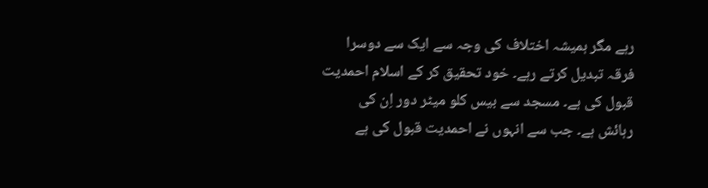رہے مگر ہمیشہ اختلاف کی وجہ سے ایک سے دوسرا فرقہ تبدیل کرتے رہے۔ خود تحقیق کر کے اسلام احمدیت قبول کی ہے۔ مسجد سے بیس کلو میٹر دور اِن کی رہائش ہے۔ جب سے انہوں نے احمدیت قبول کی ہے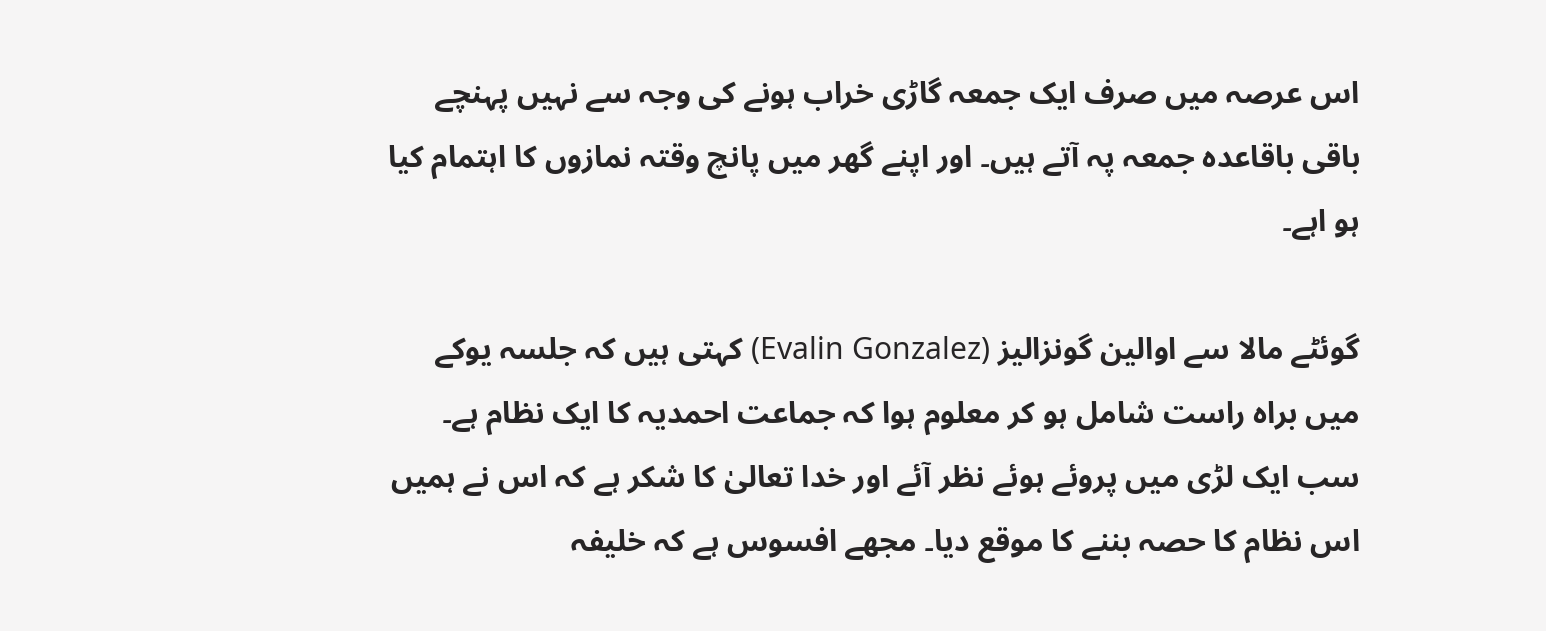اس عرصہ میں صرف ایک جمعہ گاڑی خراب ہونے کی وجہ سے نہیں پہنچے باقی باقاعدہ جمعہ پہ آتے ہیں۔ اور اپنے گھر میں پانچ وقتہ نمازوں کا اہتمام کیا ہو اہے۔

گوئٹے مالا سے اوالین گونزالیز (Evalin Gonzalez) کہتی ہیں کہ جلسہ یوکے میں براہ راست شامل ہو کر معلوم ہوا کہ جماعت احمدیہ کا ایک نظام ہے۔ سب ایک لڑی میں پروئے ہوئے نظر آئے اور خدا تعالیٰ کا شکر ہے کہ اس نے ہمیں اس نظام کا حصہ بننے کا موقع دیا۔ مجھے افسوس ہے کہ خلیفہ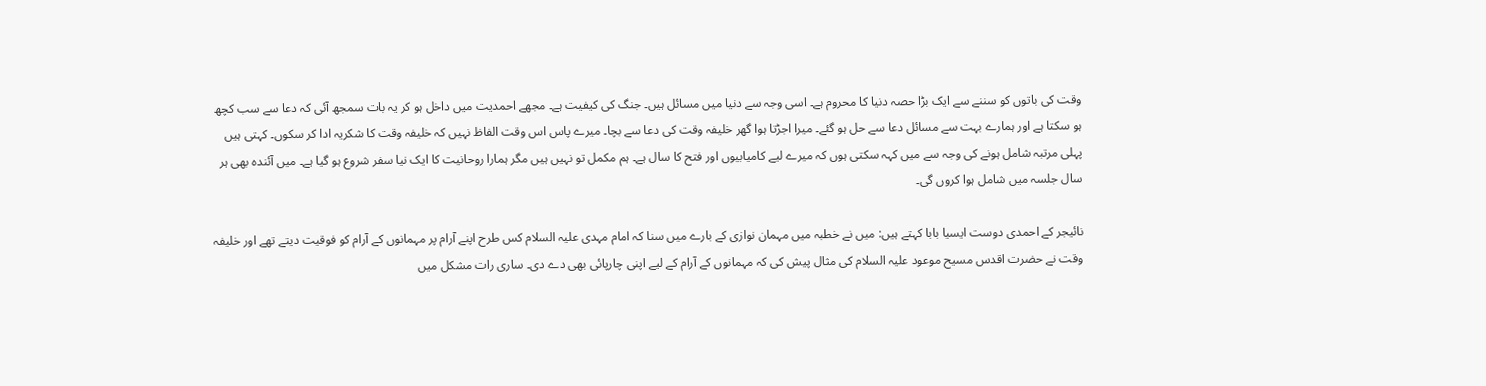وقت کی باتوں کو سننے سے ایک بڑا حصہ دنیا کا محروم ہے۔ اسی وجہ سے دنیا میں مسائل ہیں۔ جنگ کی کیفیت ہے۔ مجھے احمدیت میں داخل ہو کر یہ بات سمجھ آئی کہ دعا سے سب کچھ ہو سکتا ہے اور ہمارے بہت سے مسائل دعا سے حل ہو گئے۔ میرا اجڑتا ہوا گھر خلیفہ وقت کی دعا سے بچا۔ میرے پاس اس وقت الفاظ نہیں کہ خلیفہ وقت کا شکریہ ادا کر سکوں۔ کہتی ہیں پہلی مرتبہ شامل ہونے کی وجہ سے میں کہہ سکتی ہوں کہ میرے لیے کامیابیوں اور فتح کا سال ہے۔ ہم مکمل تو نہیں ہیں مگر ہمارا روحانیت کا ایک نیا سفر شروع ہو گیا ہے۔ میں آئندہ بھی ہر سال جلسہ میں شامل ہوا کروں گی۔

نائیجر کے احمدی دوست ایسیا بابا کہتے ہیں: میں نے خطبہ میں مہمان نوازی کے بارے میں سنا کہ امام مہدی علیہ السلام کس طرح اپنے آرام پر مہمانوں کے آرام کو فوقیت دیتے تھے اور خلیفہ وقت نے حضرت اقدس مسیح موعود علیہ السلام کی مثال پیش کی کہ مہمانوں کے آرام کے لیے اپنی چارپائی بھی دے دی۔ ساری رات مشکل میں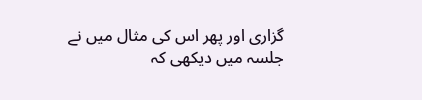گزاری اور پھر اس کی مثال میں نے جلسہ میں دیکھی کہ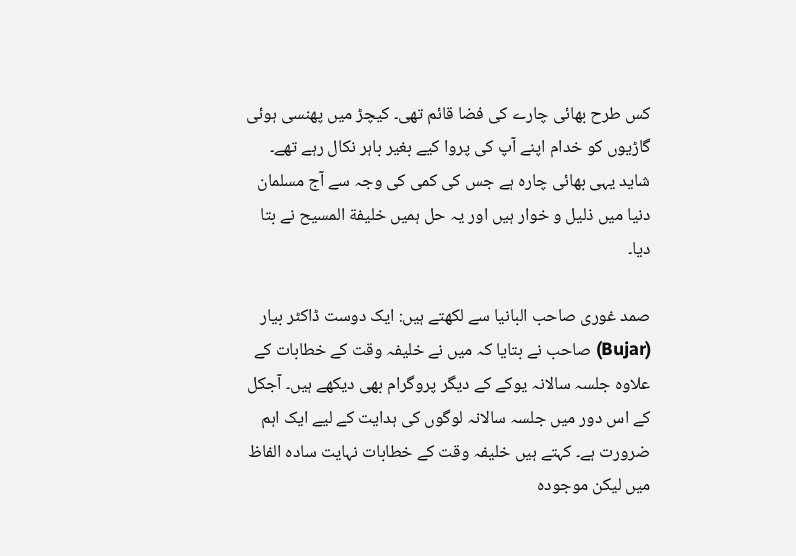کس طرح بھائی چارے کی فضا قائم تھی۔ کیچڑ میں پھنسی ہوئی گاڑیوں کو خدام اپنے آپ کی پروا کیے بغیر باہر نکال رہے تھے۔ شاید یہی بھائی چارہ ہے جس کی کمی کی وجہ سے آج مسلمان دنیا میں ذلیل و خوار ہیں اور یہ حل ہمیں خلیفة المسیح نے بتا دیا۔

صمد غوری صاحب البانیا سے لکھتے ہیں: ایک دوست ڈاکٹر بیار (Bujar) صاحب نے بتایا کہ میں نے خلیفہ وقت کے خطابات کے علاوہ جلسہ سالانہ یوکے کے دیگر پروگرام بھی دیکھے ہیں۔ آجکل کے اس دور میں جلسہ سالانہ لوگوں کی ہدایت کے لیے ایک اہم ضرورت ہے۔ کہتے ہیں خلیفہ وقت کے خطابات نہایت سادہ الفاظ میں لیکن موجودہ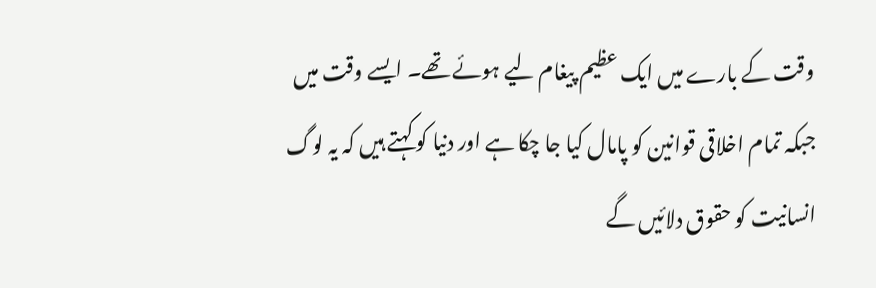وقت کے بارے میں ایک عظیم پیغام لیے ہوئے تھے۔ ایسے وقت میں جبکہ تمام اخلاقی قوانین کو پامال کیا جا چکا ہے اور دنیا کو کہتے ہیں کہ یہ لوگ انسانیت کو حقوق دلائیں گے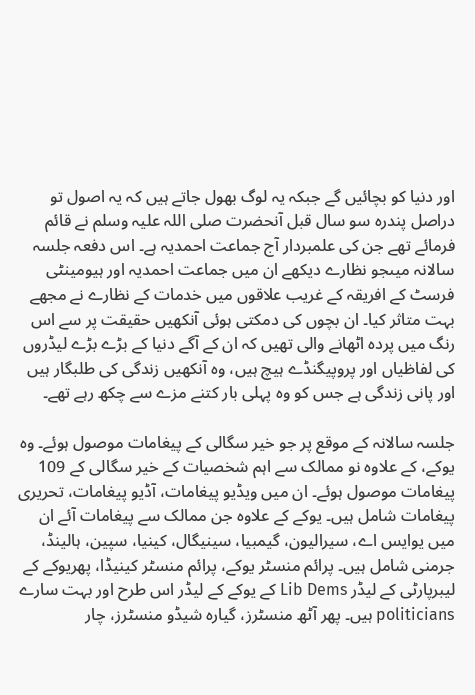اور دنیا کو بچائیں گے جبکہ یہ لوگ بھول جاتے ہیں کہ یہ اصول تو دراصل پندرہ سو سال قبل آنحضرت صلی اللہ علیہ وسلم نے قائم فرمائے تھے جن کی علمبردار آج جماعت احمدیہ ہے۔ اس دفعہ جلسہ سالانہ میںجو نظارے دیکھے ان میں جماعت احمدیہ اور ہیومینٹی فرسٹ کے افریقہ کے غریب علاقوں میں خدمات کے نظارے نے مجھے بہت متاثر کیا۔ ان بچوں کی دمکتی ہوئی آنکھیں حقیقت پر سے اس رنگ میں پردہ اٹھانے والی تھیں کہ ان کے آگے دنیا کے بڑے بڑے لیڈروں کی لفاظیاں اور پروپیگنڈے ہیچ ہیں، وہ آنکھیں زندگی کی طلبگار ہیں اور پانی زندگی ہے جس کو وہ پہلی بار کتنے مزے سے چکھ رہے تھے۔

جلسہ سالانہ کے موقع پر جو خیر سگالی کے پیغامات موصول ہوئے۔ وہ یوکے، کے علاوہ نو ممالک سے اہم شخصیات کے خیر سگالی کے 109 پیغامات موصول ہوئے۔ ان میں ویڈیو پیغامات، آڈیو پیغامات، تحریری پیغامات شامل ہیں۔ یوکے کے علاوہ جن ممالک سے پیغامات آئے ان میں یوایس اے، سیرالیون، گیمبیا، سینیگال، کینیا، سپین، ہالینڈ، جرمنی شامل ہیں۔ پرائم منسٹر یوکے، پرائم منسٹر کینیڈا، پھریوکے کے لیبرپارٹی کے لیڈر Lib Dems کے یوکے کے لیڈر اس طرح اور بہت سارے politicians ہیں۔ پھر آٹھ منسٹرز، گیارہ شیڈو منسٹرز، چار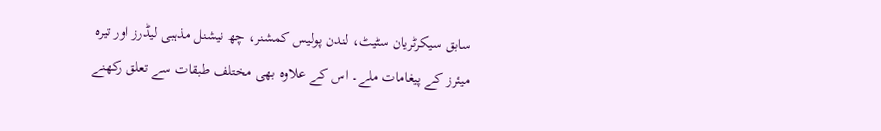سابق سیکرٹریان سٹیٹ، لندن پولیس کمشنر، چھ نیشنل مذہبی لیڈرز اور تیرہ میئرز کے پیغامات ملے۔ اس کے علاوہ بھی مختلف طبقات سے تعلق رکھنے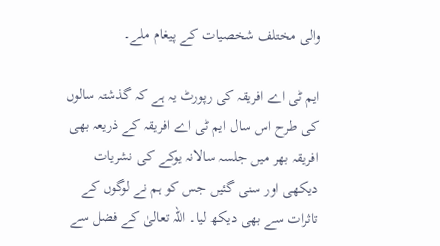والی مختلف شخصیات کے پیغام ملے۔

ایم ٹی اے افریقہ کی رپورٹ یہ ہے کہ گذشتہ سالوں کی طرح اس سال ایم ٹی اے افریقہ کے ذریعہ بھی افریقہ بھر میں جلسہ سالانہ یوکے کی نشریات دیکھی اور سنی گئیں جس کو ہم نے لوگوں کے تاثرات سے بھی دیکھ لیا۔ اللہ تعالیٰ کے فضل سے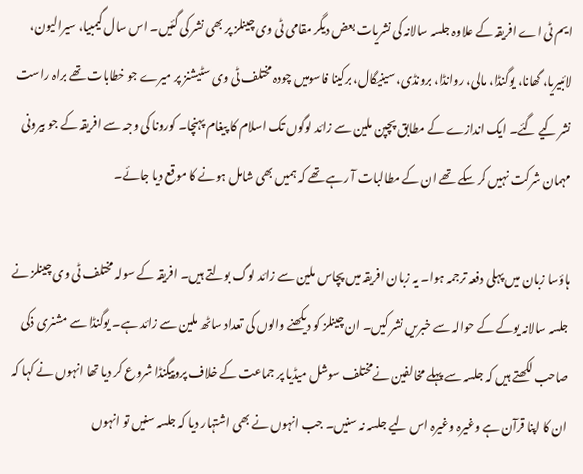ایم ٹی اے افریقہ کے علاوہ جلسہ سالانہ کی نشریات بعض دیگر مقامی ٹی وی چینلز پر بھی نشر کی گئیں۔ اس سال گیمبیا، سیرالیون، لائبیریا، گھانا، یوگنڈا، مالی، روانڈا، برونڈی، سینیگال، برکینا فاسومیں چودہ مختلف ٹی وی سٹیشنز پر میرے جو خطابات تھے براہ راست نشر کیے گئے۔ ایک اندازے کے مطابق پچپن ملین سے زائد لوگوں تک اسلام کا پیغام پہنچا۔ کورونا کی وجہ سے افریقہ کے جو بیرونی مہمان شرکت نہیں کر سکے تھے ان کے مطالبات آ رہے تھے کہ ہمیں بھی شامل ہونے کا موقع دیا جائے۔

ہاؤسا زبان میں پہلی دفعہ ترجمہ ہوا۔ یہ زبان افریقہ میں پچاس ملین سے زائد لوگ بولتے ہیں۔ افریقہ کے سولہ مختلف ٹی وی چینلز نے جلسہ سالانہ یوکے کے حوالہ سے خبریں نشر کیں۔ ان چینلز کو دیکھنے والوں کی تعداد ساٹھ ملین سے زائد ہے۔ یوگنڈا سے مشنری ذکی صاحب لکھتے ہیں کہ جلسہ سے پہلے مخالفین نےمختلف سوشل میڈیا پر جماعت کے خلاف پروپیگنڈا شروع کر دیا تھا انہوں نے کہا کہ ان کا اپنا قرآن ہے وغیرہ وغیرہ اس لیے جلسہ نہ سنیں۔ جب انہوں نے بھی اشتہار دیا کہ جلسہ سنیں تو انہوں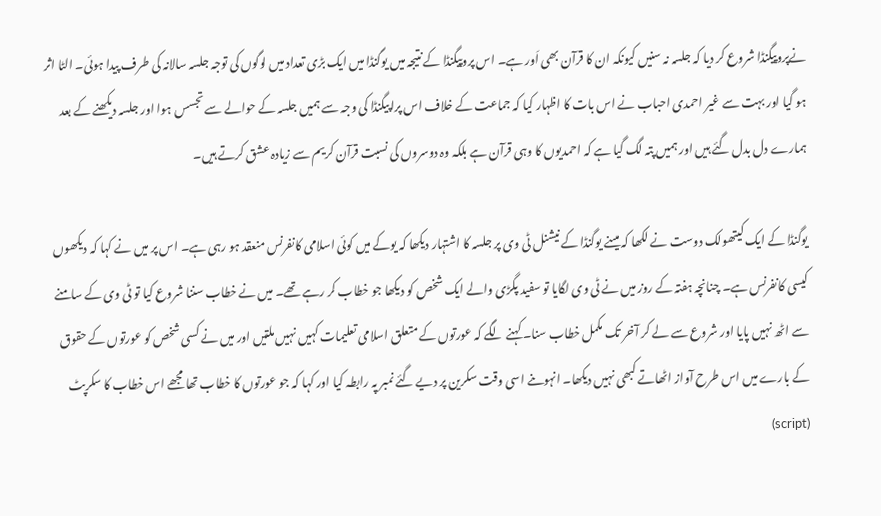نےپروپیگنڈا شروع کر دیا کہ جلسہ نہ سنیں کیونکہ ان کا قرآن بھی اَور ہے۔ اس پروپیگنڈا کے نتیجہ میں یوگنڈا میں ایک بڑی تعداد میں لوگوں کی توجہ جلسہ سالانہ کی طرف پیدا ہوئی۔ الٹا اثر ہو گیا اور بہت سے غیر احمدی احباب نے اس بات کا اظہار کیا کہ جماعت کے خلاف اس پراپیگنڈا کی وجہ سے ہمیں جلسہ کے حوالے سے تجسس ہوا اور جلسہ دیکھنے کے بعد ہمارے دل بدل گئے ہیں اور ہمیں پتہ لگ گیا ہے کہ احمدیوں کا وہی قرآن ہے بلکہ وہ دوسروں کی نسبت قرآن کریم سے زیادہ عشق کرتے ہیں۔

یوگنڈا کے ایک کیتھولک دوست نے لکھا کہ میںنے یوگنڈا کے نیشنل ٹی وی پر جلسہ کا اشتہار دیکھا کہ یوکے میں کوئی اسلامی کانفرنس منعقد ہو رہی ہے۔ اس پر میں نے کہا کہ دیکھوں کیسی کانفرنس ہے۔ چنانچہ ہفتہ کے روز میں نے ٹی وی لگایا تو سفید پگڑی والے ایک شخص کو دیکھا جو خطاب کر رہے تھے۔ میں نے خطاب سننا شروع کیا تو ٹی وی کے سامنے سے اٹھ نہیں پایا اور شروع سے لے کر آخر تک مکمل خطاب سنا۔ کہنے لگے کہ عورتوں کے متعلق اسلامی تعلیمات کہیں نہیں ملتیں اور میں نے کسی شخص کو عورتوں کے حقوق کے بارے میں اس طرح آواز اٹھاتے کبھی نہیں دیکھا۔ انہوںنے اسی وقت سکرین پر دیے گئے نمبر پہ رابطہ کیا اور کہا کہ جو عورتوں کا خطاب تھا مجھے اس خطاب کا سکرپٹ (script)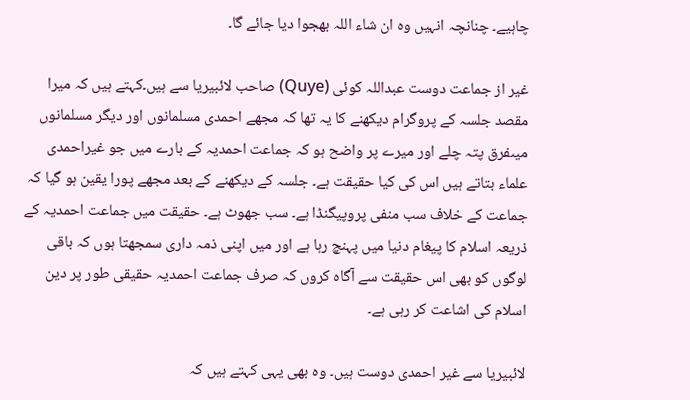چاہیے۔ چنانچہ انہیں وہ ان شاء اللہ بھجوا دیا جائے گا۔

غیر از جماعت دوست عبداللہ کوئی (Quye) صاحب لائبیریا سے ہیں۔کہتے ہیں کہ میرا مقصد جلسہ کے پروگرام دیکھنے کا یہ تھا کہ مجھے احمدی مسلمانوں اور دیگر مسلمانوں میںفرق پتہ چلے اور میرے پر واضح ہو کہ جماعت احمدیہ کے بارے میں جو غیراحمدی علماء بتاتے ہیں اس کی کیا حقیقت ہے۔ جلسہ کے دیکھنے کے بعد مجھے پورا یقین ہو گیا کہ جماعت کے خلاف سب منفی پروپیگنڈا ہے۔ سب جھوٹ ہے۔ حقیقت میں جماعت احمدیہ کے ذریعہ اسلام کا پیغام دنیا میں پہنچ رہا ہے اور میں اپنی ذمہ داری سمجھتا ہوں کہ باقی لوگوں کو بھی اس حقیقت سے آگاہ کروں کہ صرف جماعت احمدیہ حقیقی طور پر دین اسلام کی اشاعت کر رہی ہے۔

لائبیریا سے غیر احمدی دوست ہیں۔ وہ بھی یہی کہتے ہیں کہ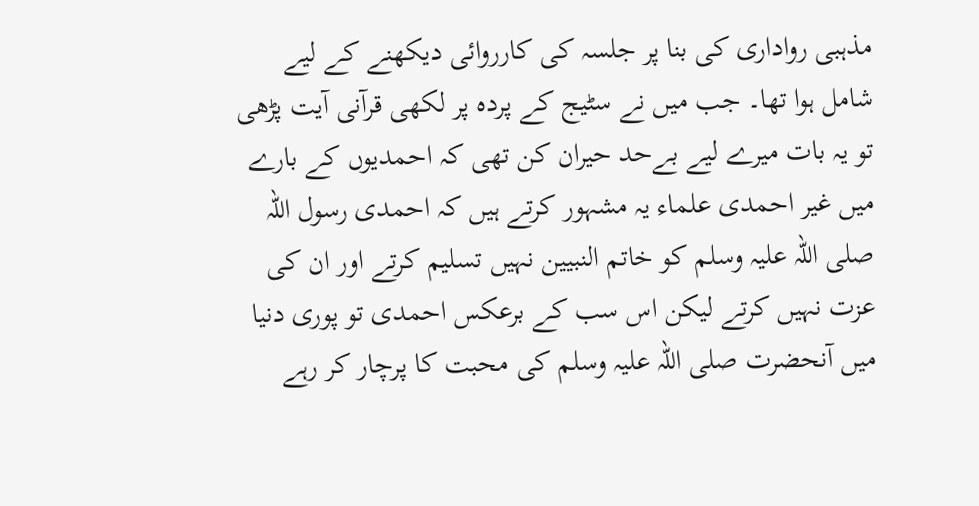مذہبی رواداری کی بنا پر جلسہ کی کارروائی دیکھنے کے لیے شامل ہوا تھا۔ جب میں نے سٹیج کے پردہ پر لکھی قرآنی آیت پڑھی تو یہ بات میرے لیے بےحد حیران کن تھی کہ احمدیوں کے بارے میں غیر احمدی علماء یہ مشہور کرتے ہیں کہ احمدی رسول اللہ صلی اللہ علیہ وسلم کو خاتم النبیین نہیں تسلیم کرتے اور ان کی عزت نہیں کرتے لیکن اس سب کے برعکس احمدی تو پوری دنیا میں آنحضرت صلی اللہ علیہ وسلم کی محبت کا پرچار کر رہے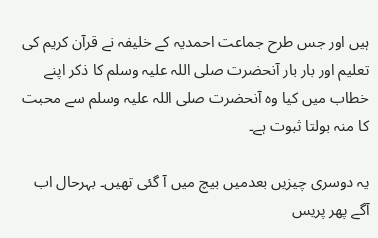ہیں اور جس طرح جماعت احمدیہ کے خلیفہ نے قرآن کریم کی تعلیم اور بار بار آنحضرت صلی اللہ علیہ وسلم کا ذکر اپنے خطاب میں کیا وہ آنحضرت صلی اللہ علیہ وسلم سے محبت کا منہ بولتا ثبوت ہے۔

یہ دوسری چیزیں بعدمیں بیچ میں آ گئی تھیں۔ بہرحال اب آگے پھر پریس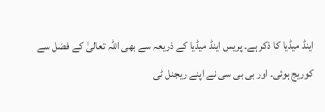اینڈ میڈیا کا ذکر ہے۔ پریس اینڈ میڈیا کے ذریعہ سے بھی اللہ تعالیٰ کے فضل سے کوریج ہوئی۔ اور بی بی سی نے اپنے ریجنل ٹی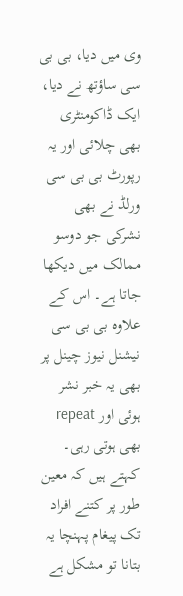وی میں دیا، بی بی سی ساؤتھ نے دیا، ایک ڈاکومنٹری بھی چلائی اور یہ رپورٹ بی بی سی ورلڈ نے بھی نشرکی جو دوسو ممالک میں دیکھا جاتا ہے۔ اس کے علاوہ بی بی سی نیشنل نیوز چینل پر بھی یہ خبر نشر ہوئی اور repeat بھی ہوتی رہی۔ کہتے ہیں کہ معین طور پر کتنے افراد تک پیغام پہنچا یہ بتانا تو مشکل ہے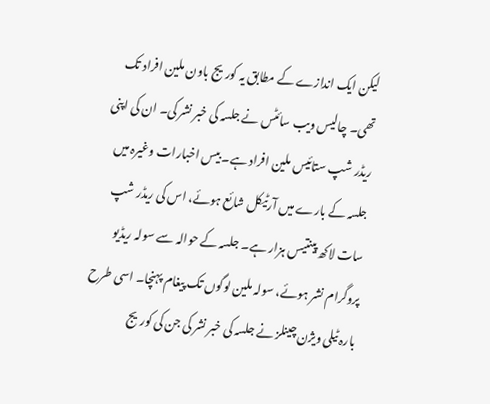لیکن ایک اندازے کے مطابق یہ کوریج باون ملین افراد تک تھی۔ چالیس ویب سائٹس نے جلسہ کی خبر نشر کی۔ ان کی اپنی ریڈر شپ ستائیس ملین افراد ہے۔ بیس اخبارات وغیرہ میں جلسہ کے بارے میں آرٹیکل شائع ہوئے، اس کی ریڈر شپ سات لاکھ پینتیس ہزار ہے۔ جلسہ کے حوالہ سے سولہ ریڈیو پروگرام نشر ہوئے، سولہ ملین لوگوں تک پیغام پہنچا۔ اسی طرح بارہ ٹیلی ویژن چینلز نے جلسہ کی خبر نشر کی جن کی کوریج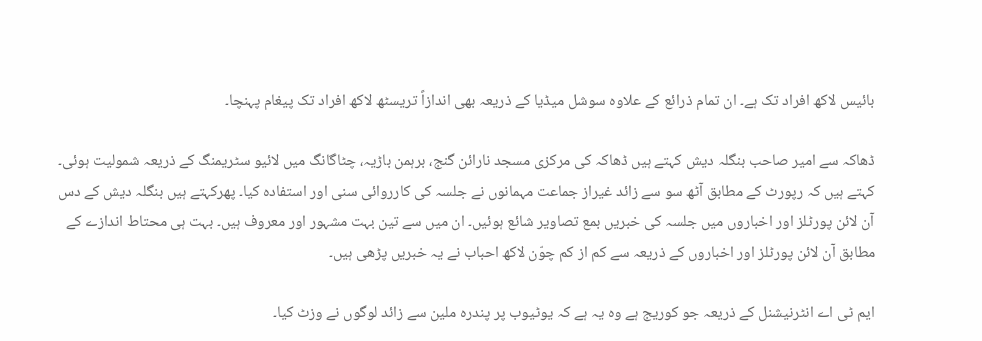بائیس لاکھ افراد تک ہے۔ ان تمام ذرائع کے علاوہ سوشل میڈیا کے ذریعہ بھی اندازاً تریسٹھ لاکھ افراد تک پیغام پہنچا۔

ڈھاکہ سے امیر صاحب بنگلہ دیش کہتے ہیں ڈھاکہ کی مرکزی مسجد نارائن گنج، برہمن باڑیہ، چٹاگانگ میں لائیو سٹریمنگ کے ذریعہ شمولیت ہوئی۔ کہتے ہیں کہ رپورٹ کے مطابق آٹھ سو سے زائد غیراز جماعت مہمانوں نے جلسہ کی کارروائی سنی اور استفادہ کیا۔ پھرکہتے ہیں بنگلہ دیش کے دس آن لائن پورٹلز اور اخباروں میں جلسہ کی خبریں بمع تصاویر شائع ہوئیں۔ ان میں سے تین بہت مشہور اور معروف ہیں۔ بہت ہی محتاط اندازے کے مطابق آن لائن پورٹلز اور اخباروں کے ذریعہ سے کم از کم چوّن لاکھ احباب نے یہ خبریں پڑھی ہیں۔

ایم ٹی اے انٹرنیشنل کے ذریعہ جو کوریج ہے وہ یہ ہے کہ یوٹیوب پر پندرہ ملین سے زائد لوگوں نے وزٹ کیا۔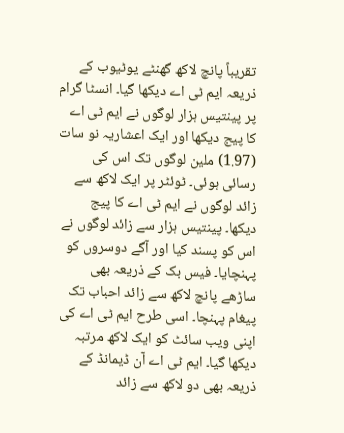تقریباً پانچ لاکھ گھنٹے یوٹیوب کے ذریعہ ایم ٹی اے دیکھا گیا۔ انسٹا گرام پر پینتیس ہزار لوگوں نے ایم ٹی اے کا پیج دیکھا اور ایک اعشاریہ نو سات (1.97) ملین لوگوں تک اس کی رسائی ہوئی۔ ٹوئٹر پر ایک لاکھ سے زائد لوگوں نے ایم ٹی اے کا پیج دیکھا۔ پینتیس ہزار سے زائد لوگوں نے اس کو پسند کیا اور آگے دوسروں کو پہنچایا۔ فیس بک کے ذریعہ بھی ساڑھے پانچ لاکھ سے زائد احباب تک پیغام پہنچا۔ اسی طرح ایم ٹی اے کی اپنی ویب سائٹ کو ایک لاکھ مرتبہ دیکھا گیا۔ ایم ٹی اے آن ڈیمانڈ کے ذریعہ بھی دو لاکھ سے زائد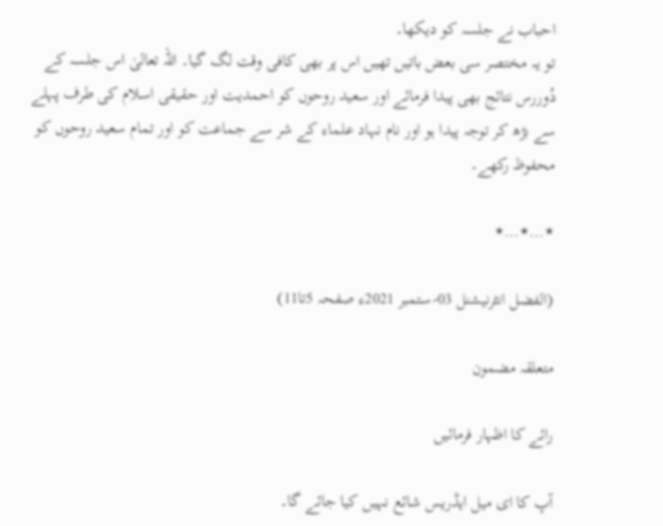احباب نے جلسہ کو دیکھا۔
تو یہ مختصر سی بعض باتیں تھیں اس پر بھی کافی وقت لگ گیا۔ اللہ تعالیٰ اس جلسہ کے دُوررس نتائج بھی پیدا فرمائے اور سعید روحوں کو احمدیت اور حقیقی اسلام کی طرف پہلے سے بڑھ کر توجہ پیدا ہو اور نام نہاد علماء کے شر سے جماعت کو اور تمام سعید روحوں کو محفوظ رکھے۔

٭…٭…٭

(الفضل انٹرنیشنل 03؍ستمبر 2021ء صفحہ 5تا11)

متعلقہ مضمون

رائے کا اظہار فرمائیں

آپ کا ای میل ایڈریس شائع نہیں کیا جائے گا۔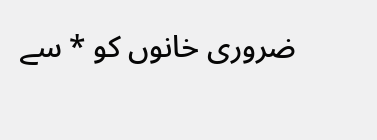ضروری خانوں کو * سے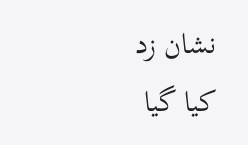نشان زد کیا گیا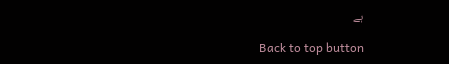ہے

Back to top button